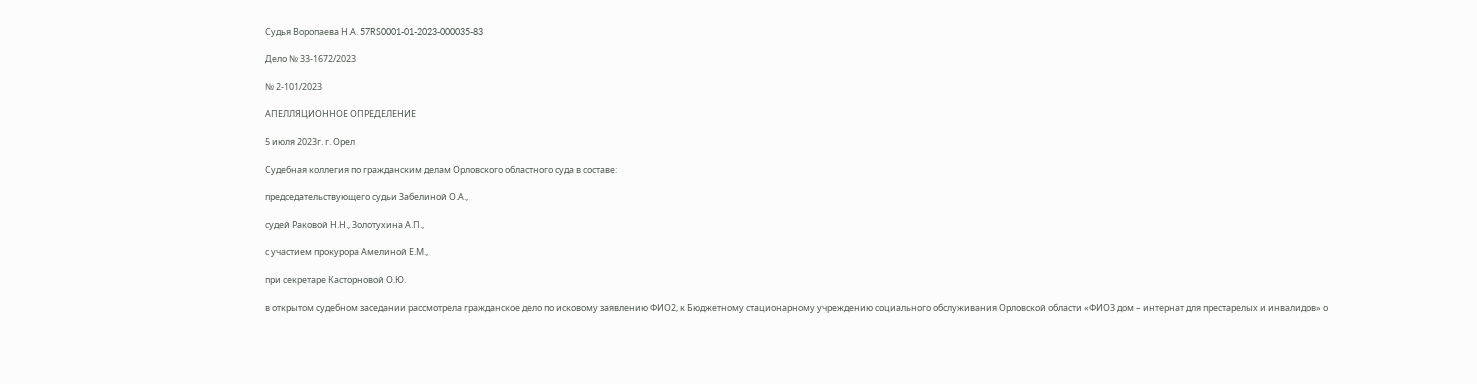Судья Воропаева Н.А. 57RS0001-01-2023-000035-83

Дело № 33-1672/2023

№ 2-101/2023

АПЕЛЛЯЦИОННОЕ ОПРЕДЕЛЕНИЕ

5 июля 2023г. г. Орел

Судебная коллегия по гражданским делам Орловского областного суда в составе:

председательствующего судьи Забелиной О.А.,

судей Раковой Н.Н., Золотухина А.П.,

с участием прокурора Амелиной Е.М.,

при секретаре Касторновой О.Ю.

в открытом судебном заседании рассмотрела гражданское дело по исковому заявлению ФИО2, к Бюджетному стационарному учреждению социального обслуживания Орловской области «ФИО3 дом – интернат для престарелых и инвалидов» о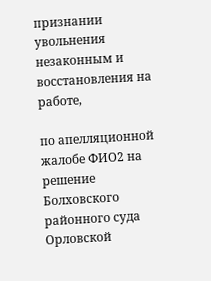признании увольнения незаконным и восстановления на работе,

по апелляционной жалобе ФИО2 на решение Болховского районного суда Орловской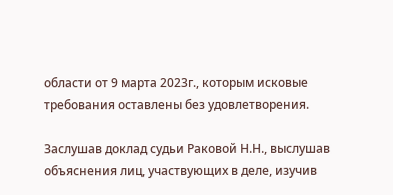области от 9 марта 2023г., которым исковые требования оставлены без удовлетворения.

Заслушав доклад судьи Раковой Н.Н., выслушав объяснения лиц, участвующих в деле, изучив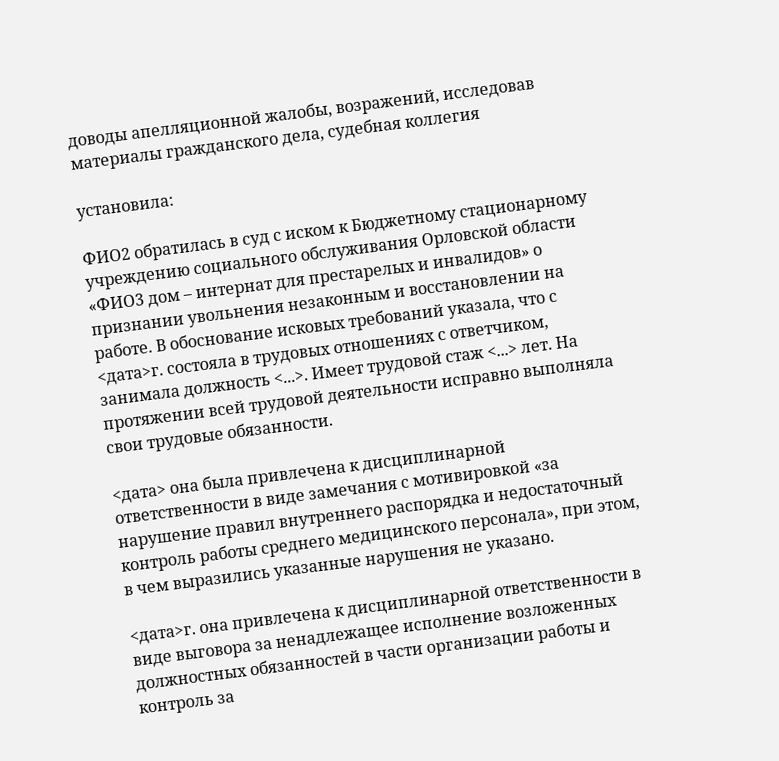доводы апелляционной жалобы, возражений, исследовав материалы гражданского дела, судебная коллегия

установила:

ФИО2 обратилась в суд с иском к Бюджетному стационарному учреждению социального обслуживания Орловской области «ФИО3 дом – интернат для престарелых и инвалидов» о признании увольнения незаконным и восстановлении на работе. В обоснование исковых требований указала, что с <дата>г. состояла в трудовых отношениях с ответчиком, занимала должность <...>. Имеет трудовой стаж <...> лет. На протяжении всей трудовой деятельности исправно выполняла свои трудовые обязанности.

<дата> она была привлечена к дисциплинарной ответственности в виде замечания с мотивировкой «за нарушение правил внутреннего распорядка и недостаточный контроль работы среднего медицинского персонала», при этом, в чем выразились указанные нарушения не указано.

<дата>г. она привлечена к дисциплинарной ответственности в виде выговора за ненадлежащее исполнение возложенных должностных обязанностей в части организации работы и контроль за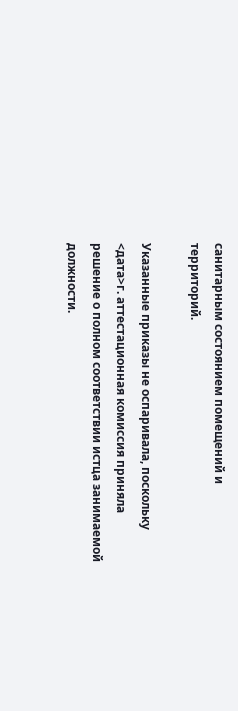санитарным состоянием помещений и территорий.

Указанные приказы не оспаривала, поскольку <дата>г. аттестационная комиссия приняла решение о полном соответствии истца занимаемой должности.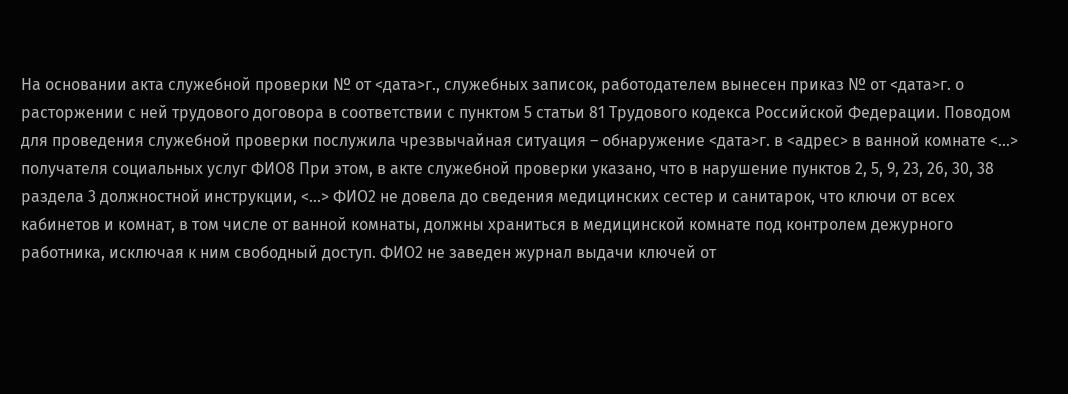На основании акта служебной проверки № от <дата>г., служебных записок, работодателем вынесен приказ № от <дата>г. о расторжении с ней трудового договора в соответствии с пунктом 5 статьи 81 Трудового кодекса Российской Федерации. Поводом для проведения служебной проверки послужила чрезвычайная ситуация – обнаружение <дата>г. в <адрес> в ванной комнате <...> получателя социальных услуг ФИО8 При этом, в акте служебной проверки указано, что в нарушение пунктов 2, 5, 9, 23, 26, 30, 38 раздела 3 должностной инструкции, <...> ФИО2 не довела до сведения медицинских сестер и санитарок, что ключи от всех кабинетов и комнат, в том числе от ванной комнаты, должны храниться в медицинской комнате под контролем дежурного работника, исключая к ним свободный доступ. ФИО2 не заведен журнал выдачи ключей от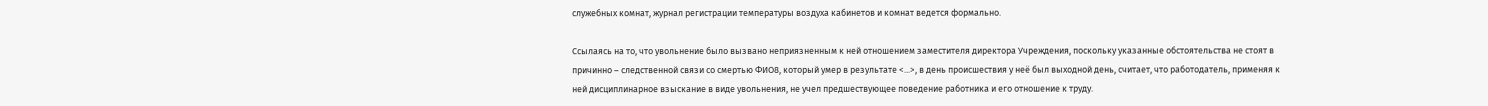служебных комнат, журнал регистрации температуры воздуха кабинетов и комнат ведется формально.

Ссылаясь на то, что увольнение было вызвано неприязненным к ней отношением заместителя директора Учреждения, поскольку указанные обстоятельства не стоят в причинно – следственной связи со смертью ФИО8, который умер в результате <...>, в день происшествия у неё был выходной день, считает, что работодатель, применяя к ней дисциплинарное взыскание в виде увольнения, не учел предшествующее поведение работника и его отношение к труду.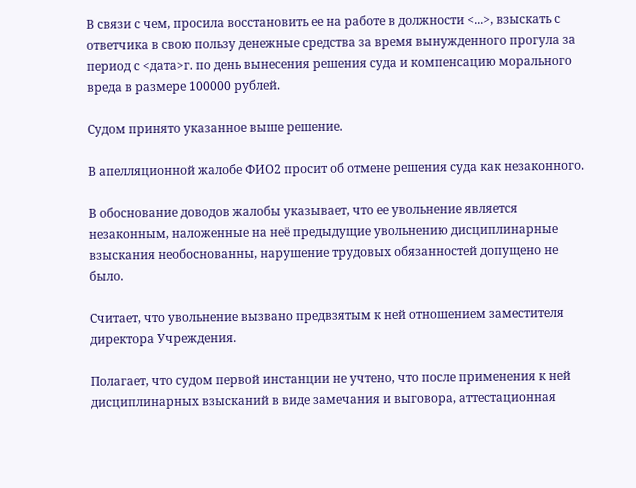В связи с чем, просила восстановить ее на работе в должности <...>, взыскать с ответчика в свою пользу денежные средства за время вынужденного прогула за период с <дата>г. по день вынесения решения суда и компенсацию морального вреда в размере 100000 рублей.

Судом принято указанное выше решение.

В апелляционной жалобе ФИО2 просит об отмене решения суда как незаконного.

В обоснование доводов жалобы указывает, что ее увольнение является незаконным, наложенные на неё предыдущие увольнению дисциплинарные взыскания необоснованны, нарушение трудовых обязанностей допущено не было.

Считает, что увольнение вызвано предвзятым к ней отношением заместителя директора Учреждения.

Полагает, что судом первой инстанции не учтено, что после применения к ней дисциплинарных взысканий в виде замечания и выговора, аттестационная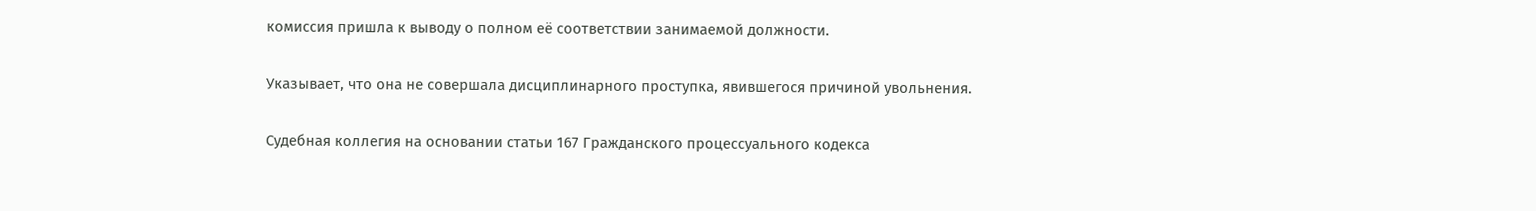комиссия пришла к выводу о полном её соответствии занимаемой должности.

Указывает, что она не совершала дисциплинарного проступка, явившегося причиной увольнения.

Судебная коллегия на основании статьи 167 Гражданского процессуального кодекса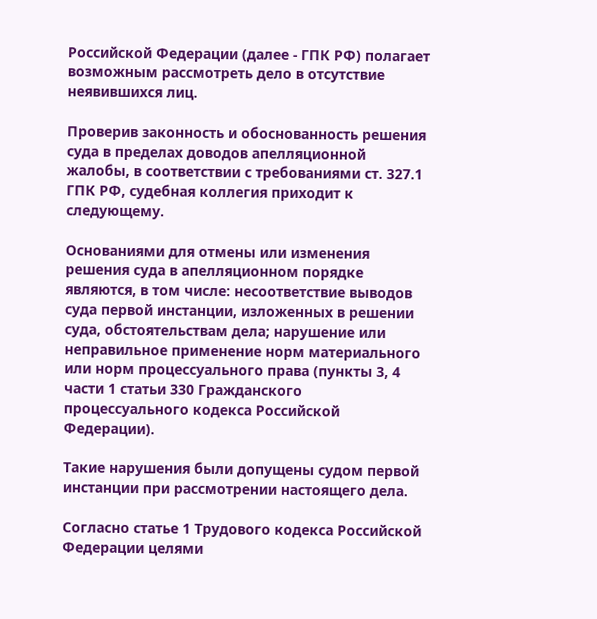Российской Федерации (далее - ГПК РФ) полагает возможным рассмотреть дело в отсутствие неявившихся лиц.

Проверив законность и обоснованность решения суда в пределах доводов апелляционной жалобы, в соответствии с требованиями ст. 327.1 ГПК РФ, судебная коллегия приходит к следующему.

Основаниями для отмены или изменения решения суда в апелляционном порядке являются, в том числе: несоответствие выводов суда первой инстанции, изложенных в решении суда, обстоятельствам дела; нарушение или неправильное применение норм материального или норм процессуального права (пункты 3, 4 части 1 статьи 330 Гражданского процессуального кодекса Российской Федерации).

Такие нарушения были допущены судом первой инстанции при рассмотрении настоящего дела.

Согласно статье 1 Трудового кодекса Российской Федерации целями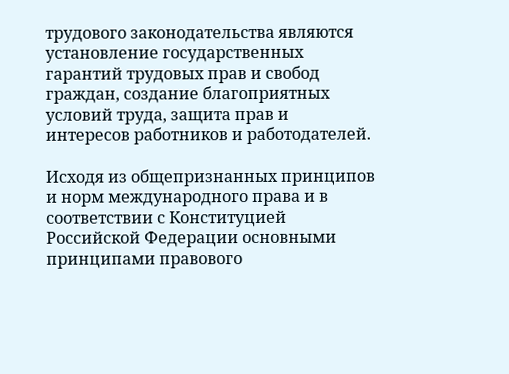трудового законодательства являются установление государственных гарантий трудовых прав и свобод граждан, создание благоприятных условий труда, защита прав и интересов работников и работодателей.

Исходя из общепризнанных принципов и норм международного права и в соответствии с Конституцией Российской Федерации основными принципами правового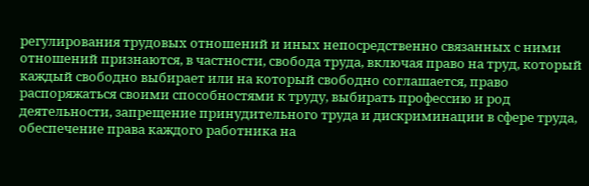регулирования трудовых отношений и иных непосредственно связанных с ними отношений признаются, в частности, свобода труда, включая право на труд, который каждый свободно выбирает или на который свободно соглашается, право распоряжаться своими способностями к труду, выбирать профессию и род деятельности, запрещение принудительного труда и дискриминации в сфере труда, обеспечение права каждого работника на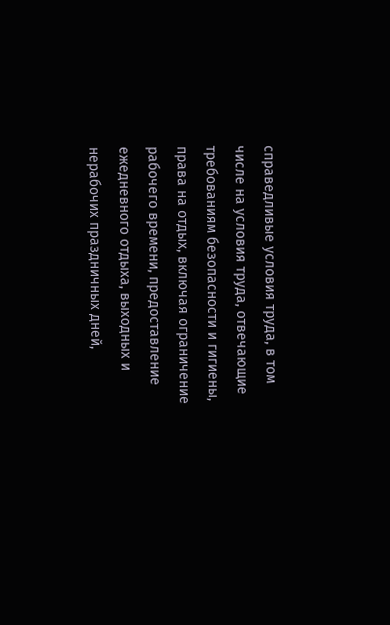справедливые условия труда, в том числе на условия труда, отвечающие требованиям безопасности и гигиены, права на отдых, включая ограничение рабочего времени, предоставление ежедневного отдыха, выходных и нерабочих праздничных дней,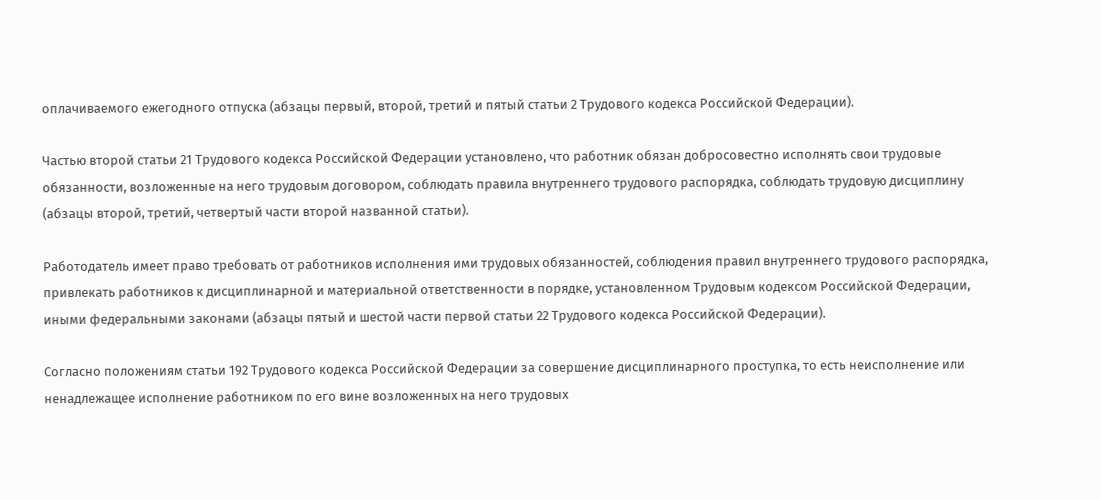оплачиваемого ежегодного отпуска (абзацы первый, второй, третий и пятый статьи 2 Трудового кодекса Российской Федерации).

Частью второй статьи 21 Трудового кодекса Российской Федерации установлено, что работник обязан добросовестно исполнять свои трудовые обязанности, возложенные на него трудовым договором, соблюдать правила внутреннего трудового распорядка, соблюдать трудовую дисциплину (абзацы второй, третий, четвертый части второй названной статьи).

Работодатель имеет право требовать от работников исполнения ими трудовых обязанностей, соблюдения правил внутреннего трудового распорядка, привлекать работников к дисциплинарной и материальной ответственности в порядке, установленном Трудовым кодексом Российской Федерации, иными федеральными законами (абзацы пятый и шестой части первой статьи 22 Трудового кодекса Российской Федерации).

Согласно положениям статьи 192 Трудового кодекса Российской Федерации за совершение дисциплинарного проступка, то есть неисполнение или ненадлежащее исполнение работником по его вине возложенных на него трудовых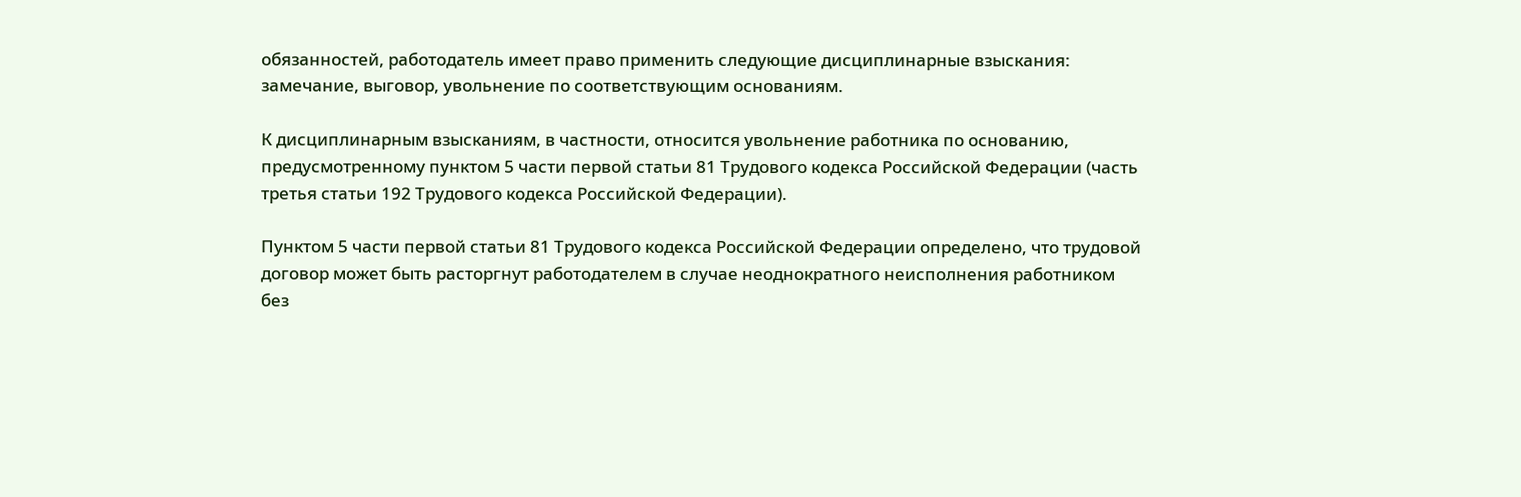обязанностей, работодатель имеет право применить следующие дисциплинарные взыскания: замечание, выговор, увольнение по соответствующим основаниям.

К дисциплинарным взысканиям, в частности, относится увольнение работника по основанию, предусмотренному пунктом 5 части первой статьи 81 Трудового кодекса Российской Федерации (часть третья статьи 192 Трудового кодекса Российской Федерации).

Пунктом 5 части первой статьи 81 Трудового кодекса Российской Федерации определено, что трудовой договор может быть расторгнут работодателем в случае неоднократного неисполнения работником без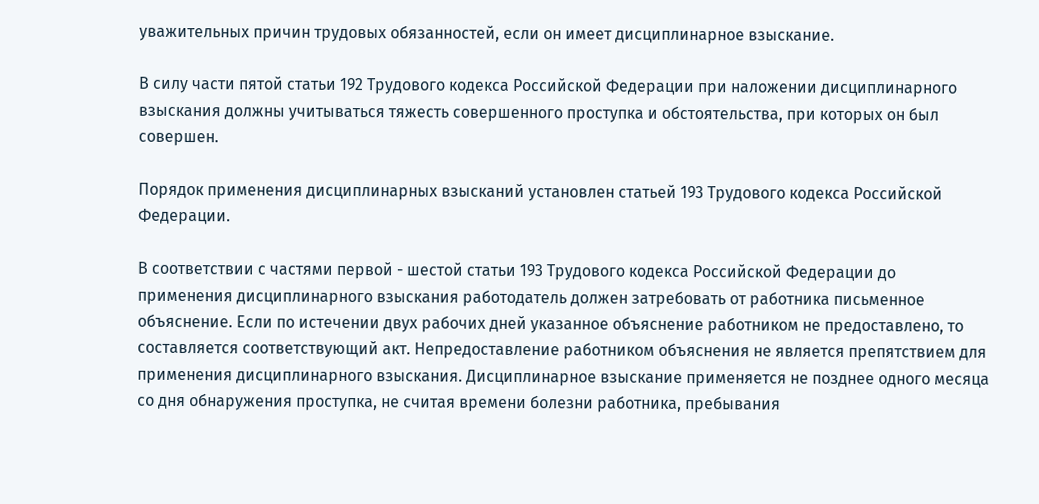уважительных причин трудовых обязанностей, если он имеет дисциплинарное взыскание.

В силу части пятой статьи 192 Трудового кодекса Российской Федерации при наложении дисциплинарного взыскания должны учитываться тяжесть совершенного проступка и обстоятельства, при которых он был совершен.

Порядок применения дисциплинарных взысканий установлен статьей 193 Трудового кодекса Российской Федерации.

В соответствии с частями первой - шестой статьи 193 Трудового кодекса Российской Федерации до применения дисциплинарного взыскания работодатель должен затребовать от работника письменное объяснение. Если по истечении двух рабочих дней указанное объяснение работником не предоставлено, то составляется соответствующий акт. Непредоставление работником объяснения не является препятствием для применения дисциплинарного взыскания. Дисциплинарное взыскание применяется не позднее одного месяца со дня обнаружения проступка, не считая времени болезни работника, пребывания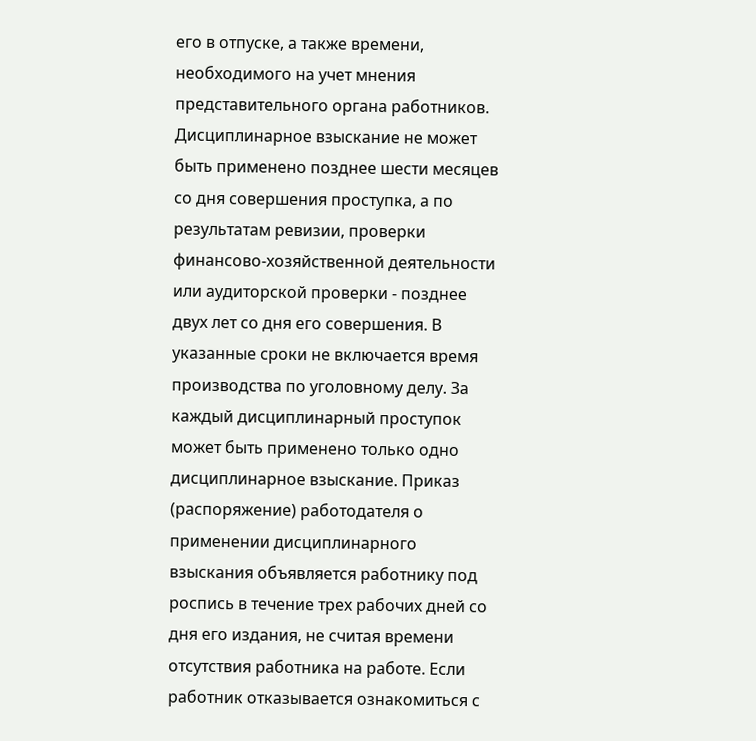его в отпуске, а также времени, необходимого на учет мнения представительного органа работников. Дисциплинарное взыскание не может быть применено позднее шести месяцев со дня совершения проступка, а по результатам ревизии, проверки финансово-хозяйственной деятельности или аудиторской проверки - позднее двух лет со дня его совершения. В указанные сроки не включается время производства по уголовному делу. За каждый дисциплинарный проступок может быть применено только одно дисциплинарное взыскание. Приказ (распоряжение) работодателя о применении дисциплинарного взыскания объявляется работнику под роспись в течение трех рабочих дней со дня его издания, не считая времени отсутствия работника на работе. Если работник отказывается ознакомиться с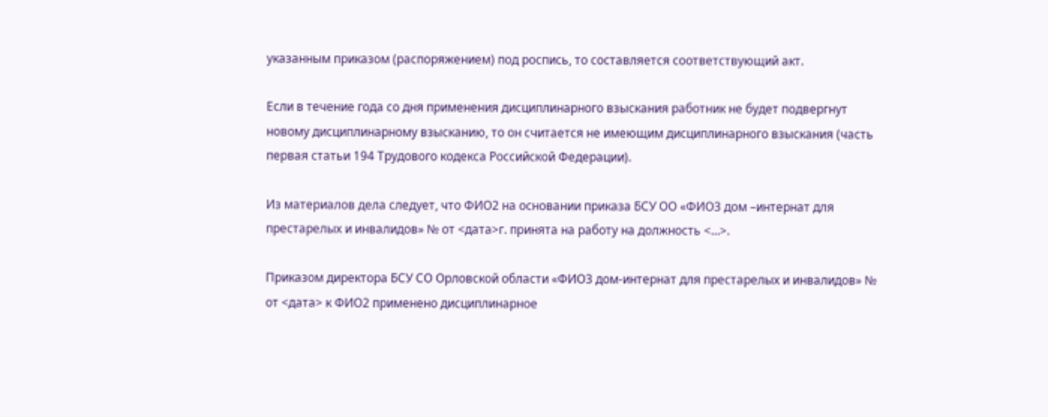указанным приказом (распоряжением) под роспись, то составляется соответствующий акт.

Если в течение года со дня применения дисциплинарного взыскания работник не будет подвергнут новому дисциплинарному взысканию, то он считается не имеющим дисциплинарного взыскания (часть первая статьи 194 Трудового кодекса Российской Федерации).

Из материалов дела следует, что ФИО2 на основании приказа БСУ ОО «ФИО3 дом –интернат для престарелых и инвалидов» № от <дата>г. принята на работу на должность <...>.

Приказом директора БСУ СО Орловской области «ФИО3 дом-интернат для престарелых и инвалидов» № от <дата> к ФИО2 применено дисциплинарное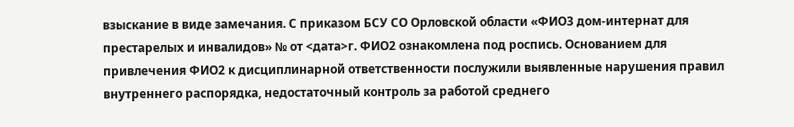взыскание в виде замечания. С приказом БСУ СО Орловской области «ФИО3 дом-интернат для престарелых и инвалидов» № от <дата>г. ФИО2 ознакомлена под роспись. Основанием для привлечения ФИО2 к дисциплинарной ответственности послужили выявленные нарушения правил внутреннего распорядка, недостаточный контроль за работой среднего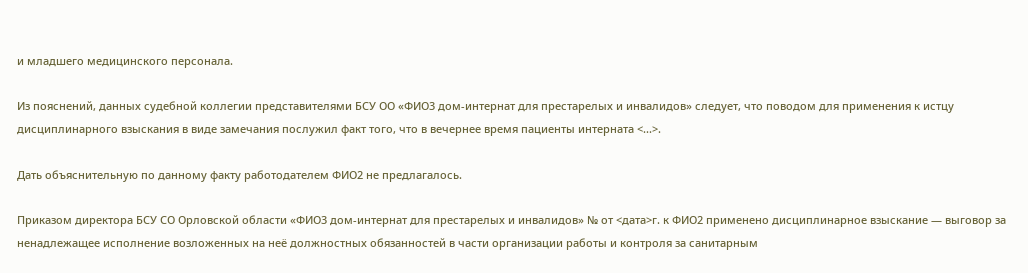и младшего медицинского персонала.

Из пояснений, данных судебной коллегии представителями БСУ ОО «ФИО3 дом-интернат для престарелых и инвалидов» следует, что поводом для применения к истцу дисциплинарного взыскания в виде замечания послужил факт того, что в вечернее время пациенты интерната <...>.

Дать объяснительную по данному факту работодателем ФИО2 не предлагалось.

Приказом директора БСУ СО Орловской области «ФИО3 дом-интернат для престарелых и инвалидов» № от <дата>г. к ФИО2 применено дисциплинарное взыскание — выговор за ненадлежащее исполнение возложенных на неё должностных обязанностей в части организации работы и контроля за санитарным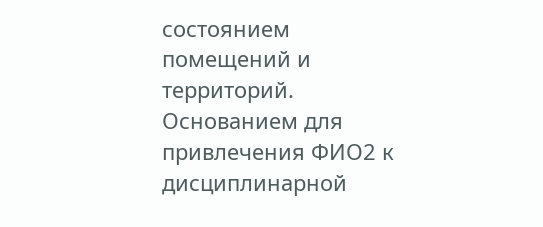состоянием помещений и территорий. Основанием для привлечения ФИО2 к дисциплинарной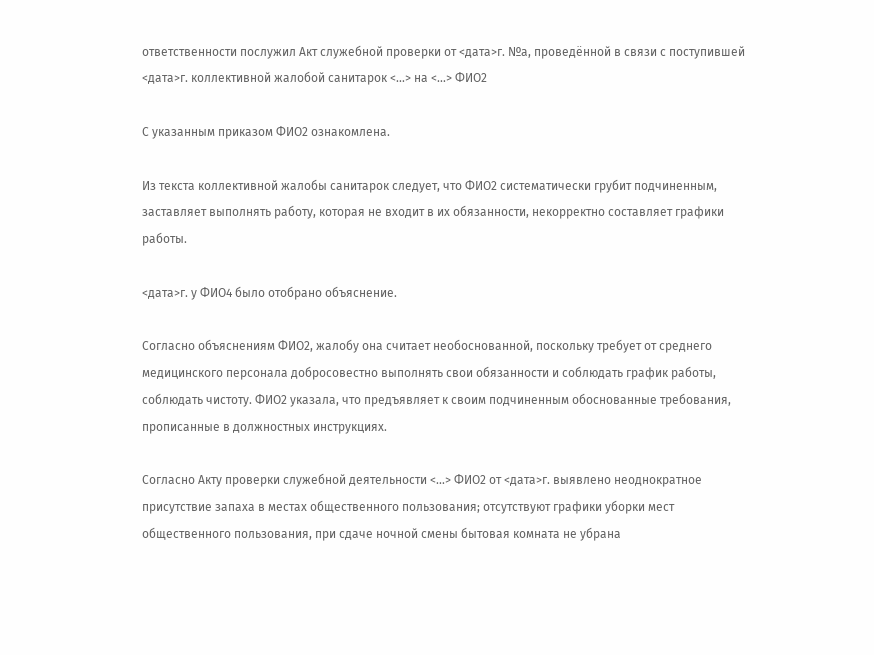ответственности послужил Акт служебной проверки от <дата>г. №а, проведённой в связи с поступившей <дата>г. коллективной жалобой санитарок <...> на <...> ФИО2

С указанным приказом ФИО2 ознакомлена.

Из текста коллективной жалобы санитарок следует, что ФИО2 систематически грубит подчиненным, заставляет выполнять работу, которая не входит в их обязанности, некорректно составляет графики работы.

<дата>г. у ФИО4 было отобрано объяснение.

Согласно объяснениям ФИО2, жалобу она считает необоснованной, поскольку требует от среднего медицинского персонала добросовестно выполнять свои обязанности и соблюдать график работы, соблюдать чистоту. ФИО2 указала, что предъявляет к своим подчиненным обоснованные требования, прописанные в должностных инструкциях.

Согласно Акту проверки служебной деятельности <...> ФИО2 от <дата>г. выявлено неоднократное присутствие запаха в местах общественного пользования; отсутствуют графики уборки мест общественного пользования, при сдаче ночной смены бытовая комната не убрана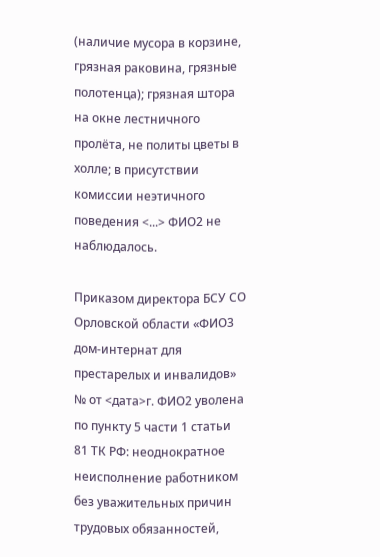(наличие мусора в корзине, грязная раковина, грязные полотенца); грязная штора на окне лестничного пролёта, не политы цветы в холле; в присутствии комиссии неэтичного поведения <...> ФИО2 не наблюдалось.

Приказом директора БСУ СО Орловской области «ФИО3 дом-интернат для престарелых и инвалидов» № от <дата>г. ФИО2 уволена по пункту 5 части 1 статьи 81 ТК РФ: неоднократное неисполнение работником без уважительных причин трудовых обязанностей,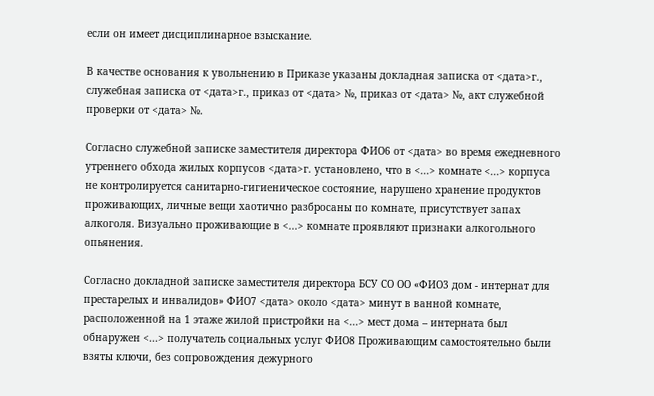если он имеет дисциплинарное взыскание.

В качестве основания к увольнению в Приказе указаны докладная записка от <дата>г., служебная записка от <дата>г., приказ от <дата> №, приказ от <дата> №, акт служебной проверки от <дата> №.

Согласно служебной записке заместителя директора ФИО6 от <дата> во время ежедневного утреннего обхода жилых корпусов <дата>г. установлено, что в <...> комнате <...> корпуса не контролируется санитарно-гигиеническое состояние, нарушено хранение продуктов проживающих, личные вещи хаотично разбросаны по комнате, присутствует запах алкоголя. Визуально проживающие в <...> комнате проявляют признаки алкогольного опьянения.

Согласно докладной записке заместителя директора БСУ СО ОО «ФИО3 дом - интернат для престарелых и инвалидов» ФИО7 <дата> около <дата> минут в ванной комнате, расположенной на 1 этаже жилой пристройки на <...> мест дома – интерната был обнаружен <...> получатель социальных услуг ФИО8 Проживающим самостоятельно были взяты ключи, без сопровождения дежурного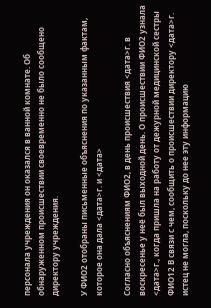персонала учреждения он оказался в ванной комнате. Об обнаруженном происшествии своевременно не было сообщено директору учреждения.

У ФИО2 отобраны письменные объяснения по указанным фактам, которое она дала <дата>г. и <дата>

Согласно объяснениям ФИО2, в день происшествия <дата>г. в воскресенье у неё был выходной день. О происшествии ФИО2 узнала <дата>г., когда пришла на работу от дежурной медицинской сестры ФИО12 В связи с чем, сообщить о происшествии директору <дата>г. истец не могла, поскольку до нее эту информацию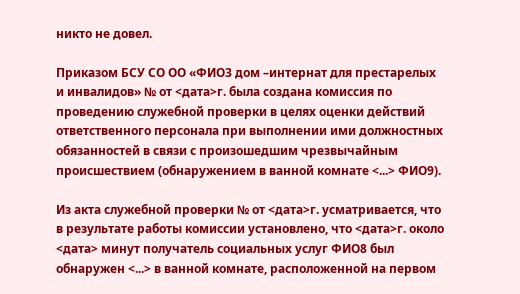никто не довел.

Приказом БСУ СО ОО «ФИО3 дом –интернат для престарелых и инвалидов» № от <дата>г. была создана комиссия по проведению служебной проверки в целях оценки действий ответственного персонала при выполнении ими должностных обязанностей в связи с произошедшим чрезвычайным происшествием (обнаружением в ванной комнате <...> ФИО9).

Из акта служебной проверки № от <дата>г. усматривается, что в результате работы комиссии установлено, что <дата>г. около <дата> минут получатель социальных услуг ФИО8 был обнаружен <...> в ванной комнате, расположенной на первом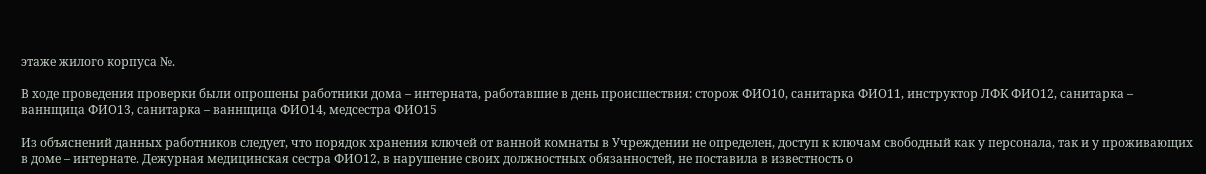этаже жилого корпуса №.

В ходе проведения проверки были опрошены работники дома – интерната, работавшие в день происшествия: сторож ФИО10, санитарка ФИО11, инструктор ЛФК ФИО12, санитарка – ваннщица ФИО13, санитарка – ваннщица ФИО14, медсестра ФИО15

Из объяснений данных работников следует, что порядок хранения ключей от ванной комнаты в Учреждении не определен, доступ к ключам свободный как у персонала, так и у проживающих в доме – интернате. Дежурная медицинская сестра ФИО12, в нарушение своих должностных обязанностей, не поставила в известность о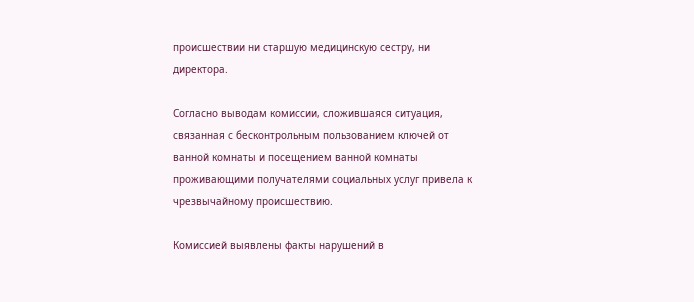происшествии ни старшую медицинскую сестру, ни директора.

Согласно выводам комиссии, сложившаяся ситуация, связанная с бесконтрольным пользованием ключей от ванной комнаты и посещением ванной комнаты проживающими получателями социальных услуг привела к чрезвычайному происшествию.

Комиссией выявлены факты нарушений в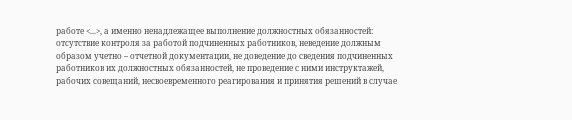работе <...>, а именно ненадлежащее выполнение должностных обязанностей: отсутствие контроля за работой подчиненных работников, неведение должным образом учетно – отчетной документации, не доведение до сведения подчиненных работников их должностных обязанностей, не проведение с ними инструктажей, рабочих совещаний, несвоевременного реагирования и принятия решений в случае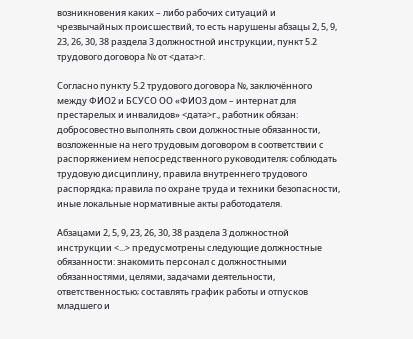возникновения каких – либо рабочих ситуаций и чрезвычайных происшествий, то есть нарушены абзацы 2, 5, 9, 23, 26, 30, 38 раздела 3 должностной инструкции, пункт 5.2 трудового договора № от <дата>г.

Согласно пункту 5.2 трудового договора №, заключённого между ФИО2 и БСУСО ОО «ФИО3 дом – интернат для престарелых и инвалидов» <дата>г., работник обязан: добросовестно выполнять свои должностные обязанности, возложенные на него трудовым договором в соответствии с распоряжением непосредственного руководителя; соблюдать трудовую дисциплину, правила внутреннего трудового распорядка; правила по охране труда и техники безопасности, иные локальные нормативные акты работодателя.

Абзацами 2, 5, 9, 23, 26, 30, 38 раздела 3 должностной инструкции <...> предусмотрены следующие должностные обязанности: знакомить персонал с должностными обязанностями, целями, задачами деятельности, ответственностью; составлять график работы и отпусков младшего и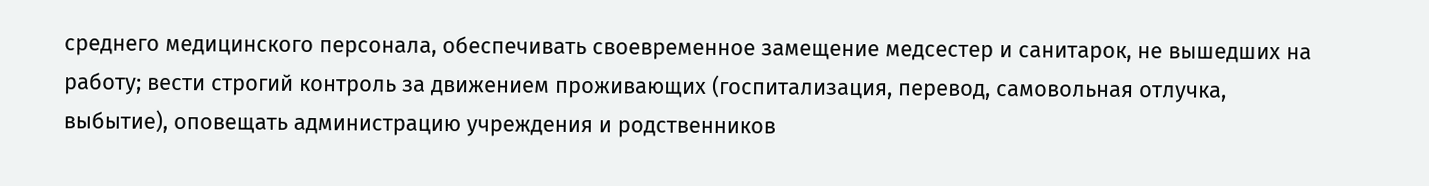среднего медицинского персонала, обеспечивать своевременное замещение медсестер и санитарок, не вышедших на работу; вести строгий контроль за движением проживающих (госпитализация, перевод, самовольная отлучка, выбытие), оповещать администрацию учреждения и родственников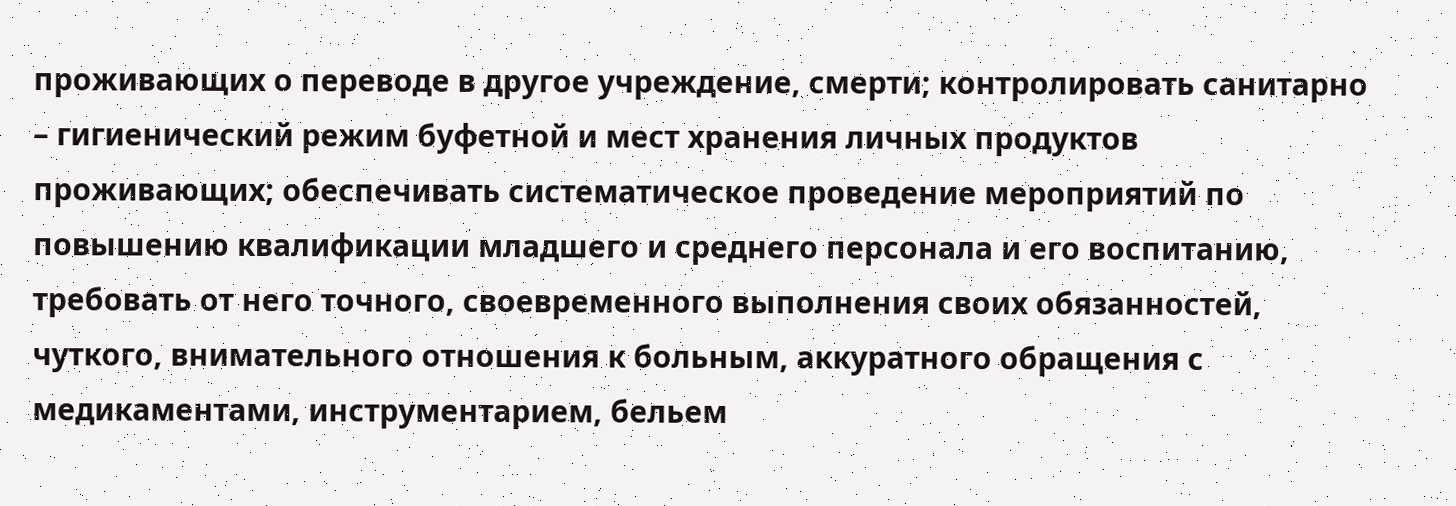проживающих о переводе в другое учреждение, смерти; контролировать санитарно – гигиенический режим буфетной и мест хранения личных продуктов проживающих; обеспечивать систематическое проведение мероприятий по повышению квалификации младшего и среднего персонала и его воспитанию, требовать от него точного, своевременного выполнения своих обязанностей, чуткого, внимательного отношения к больным, аккуратного обращения с медикаментами, инструментарием, бельем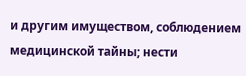и другим имуществом, соблюдением медицинской тайны; нести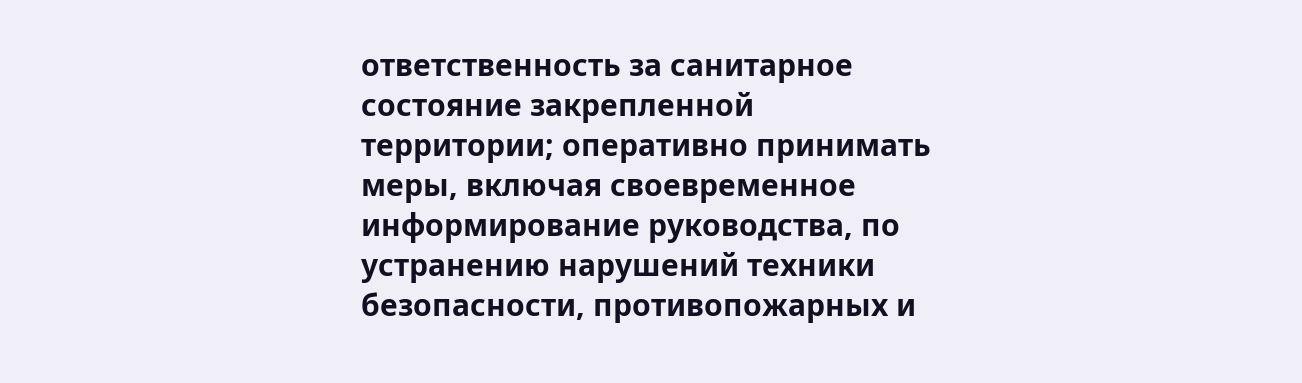ответственность за санитарное состояние закрепленной территории; оперативно принимать меры, включая своевременное информирование руководства, по устранению нарушений техники безопасности, противопожарных и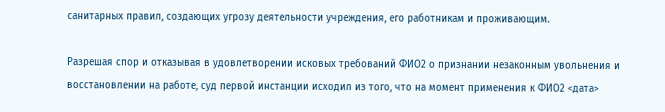санитарных правил, создающих угрозу деятельности учреждения, его работникам и проживающим.

Разрешая спор и отказывая в удовлетворении исковых требований ФИО2 о признании незаконным увольнения и восстановлении на работе, суд первой инстанции исходил из того, что на момент применения к ФИО2 <дата>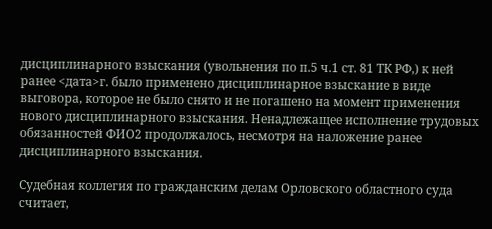дисциплинарного взыскания (увольнения по п.5 ч.1 ст. 81 ТК РФ,) к ней ранее <дата>г. было применено дисциплинарное взыскание в виде выговора, которое не было снято и не погашено на момент применения нового дисциплинарного взыскания. Ненадлежащее исполнение трудовых обязанностей ФИО2 продолжалось, несмотря на наложение ранее дисциплинарного взыскания.

Судебная коллегия по гражданским делам Орловского областного суда считает,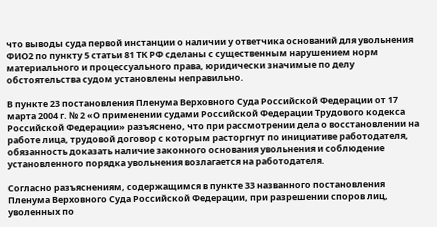что выводы суда первой инстанции о наличии у ответчика оснований для увольнения ФИО2 по пункту 5 статьи 81 ТК РФ сделаны с существенным нарушением норм материального и процессуального права, юридически значимые по делу обстоятельства судом установлены неправильно.

В пункте 23 постановления Пленума Верховного Суда Российской Федерации от 17 марта 2004 г. № 2 «О применении судами Российской Федерации Трудового кодекса Российской Федерации» разъяснено, что при рассмотрении дела о восстановлении на работе лица, трудовой договор с которым расторгнут по инициативе работодателя, обязанность доказать наличие законного основания увольнения и соблюдение установленного порядка увольнения возлагается на работодателя.

Согласно разъяснениям, содержащимся в пункте 33 названного постановления Пленума Верховного Суда Российской Федерации, при разрешении споров лиц, уволенных по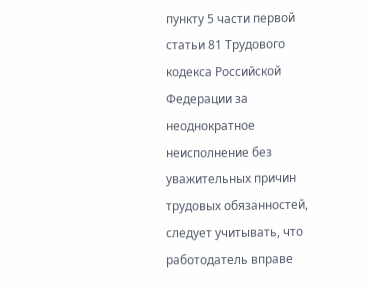пункту 5 части первой статьи 81 Трудового кодекса Российской Федерации за неоднократное неисполнение без уважительных причин трудовых обязанностей, следует учитывать, что работодатель вправе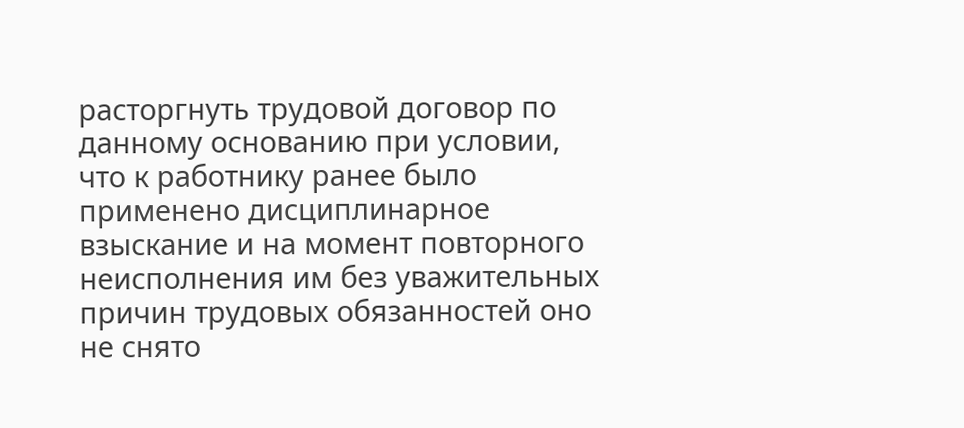расторгнуть трудовой договор по данному основанию при условии, что к работнику ранее было применено дисциплинарное взыскание и на момент повторного неисполнения им без уважительных причин трудовых обязанностей оно не снято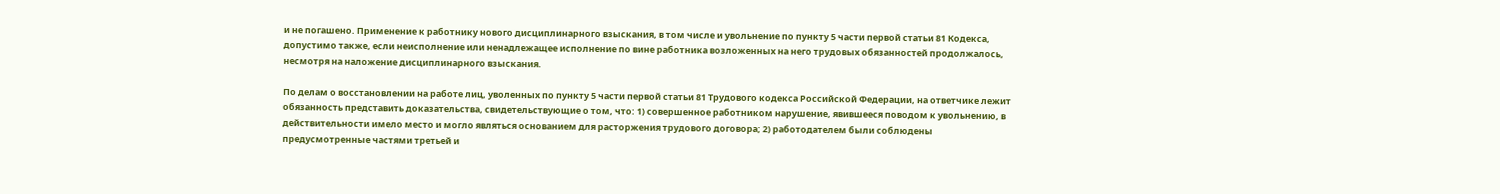и не погашено. Применение к работнику нового дисциплинарного взыскания, в том числе и увольнение по пункту 5 части первой статьи 81 Кодекса, допустимо также, если неисполнение или ненадлежащее исполнение по вине работника возложенных на него трудовых обязанностей продолжалось, несмотря на наложение дисциплинарного взыскания.

По делам о восстановлении на работе лиц, уволенных по пункту 5 части первой статьи 81 Трудового кодекса Российской Федерации, на ответчике лежит обязанность представить доказательства, свидетельствующие о том, что: 1) совершенное работником нарушение, явившееся поводом к увольнению, в действительности имело место и могло являться основанием для расторжения трудового договора; 2) работодателем были соблюдены предусмотренные частями третьей и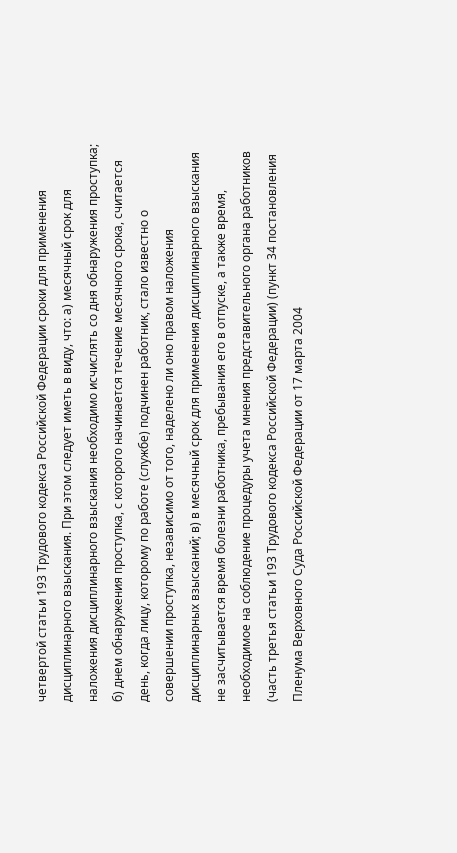четвертой статьи 193 Трудового кодекса Российской Федерации сроки для применения дисциплинарного взыскания. При этом следует иметь в виду, что: а) месячный срок для наложения дисциплинарного взыскания необходимо исчислять со дня обнаружения проступка; б) днем обнаружения проступка, с которого начинается течение месячного срока, считается день, когда лицу, которому по работе (службе) подчинен работник, стало известно о совершении проступка, независимо от того, наделено ли оно правом наложения дисциплинарных взысканий; в) в месячный срок для применения дисциплинарного взыскания не засчитывается время болезни работника, пребывания его в отпуске, а также время, необходимое на соблюдение процедуры учета мнения представительного органа работников (часть третья статьи 193 Трудового кодекса Российской Федерации) (пункт 34 постановления Пленума Верховного Суда Российской Федерации от 17 марта 2004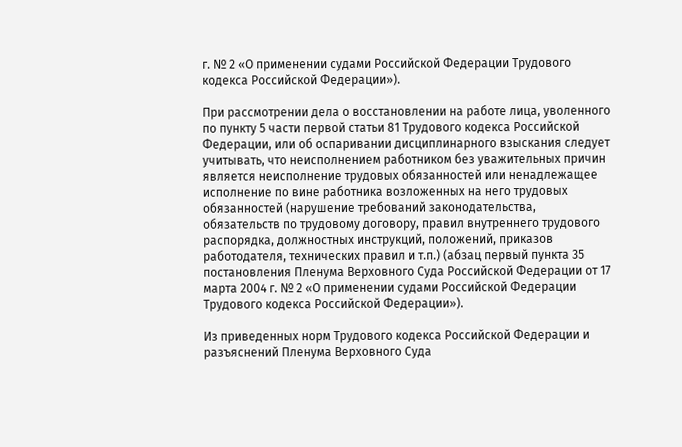г. № 2 «О применении судами Российской Федерации Трудового кодекса Российской Федерации»).

При рассмотрении дела о восстановлении на работе лица, уволенного по пункту 5 части первой статьи 81 Трудового кодекса Российской Федерации, или об оспаривании дисциплинарного взыскания следует учитывать, что неисполнением работником без уважительных причин является неисполнение трудовых обязанностей или ненадлежащее исполнение по вине работника возложенных на него трудовых обязанностей (нарушение требований законодательства, обязательств по трудовому договору, правил внутреннего трудового распорядка, должностных инструкций, положений, приказов работодателя, технических правил и т.п.) (абзац первый пункта 35 постановления Пленума Верховного Суда Российской Федерации от 17 марта 2004 г. № 2 «О применении судами Российской Федерации Трудового кодекса Российской Федерации»).

Из приведенных норм Трудового кодекса Российской Федерации и разъяснений Пленума Верховного Суда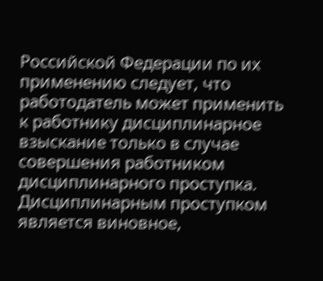Российской Федерации по их применению следует, что работодатель может применить к работнику дисциплинарное взыскание только в случае совершения работником дисциплинарного проступка. Дисциплинарным проступком является виновное,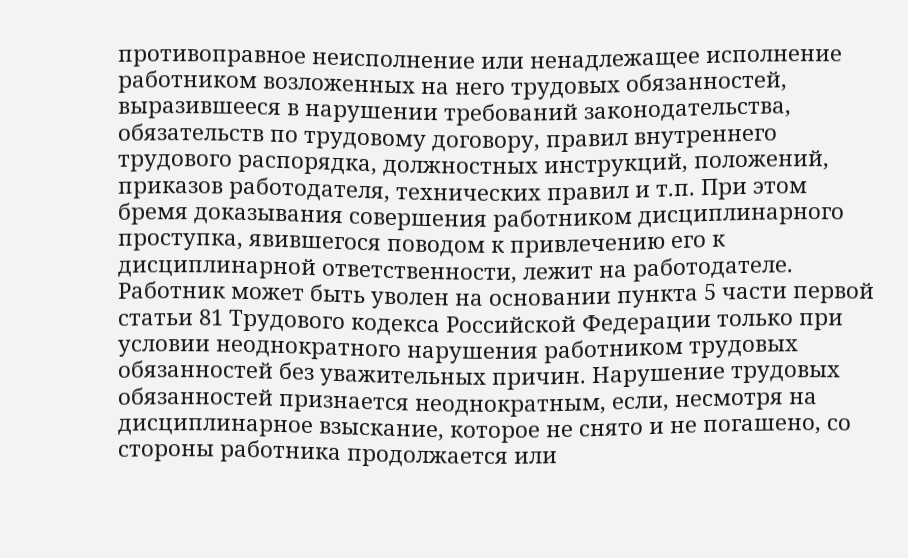противоправное неисполнение или ненадлежащее исполнение работником возложенных на него трудовых обязанностей, выразившееся в нарушении требований законодательства, обязательств по трудовому договору, правил внутреннего трудового распорядка, должностных инструкций, положений, приказов работодателя, технических правил и т.п. При этом бремя доказывания совершения работником дисциплинарного проступка, явившегося поводом к привлечению его к дисциплинарной ответственности, лежит на работодателе. Работник может быть уволен на основании пункта 5 части первой статьи 81 Трудового кодекса Российской Федерации только при условии неоднократного нарушения работником трудовых обязанностей без уважительных причин. Нарушение трудовых обязанностей признается неоднократным, если, несмотря на дисциплинарное взыскание, которое не снято и не погашено, со стороны работника продолжается или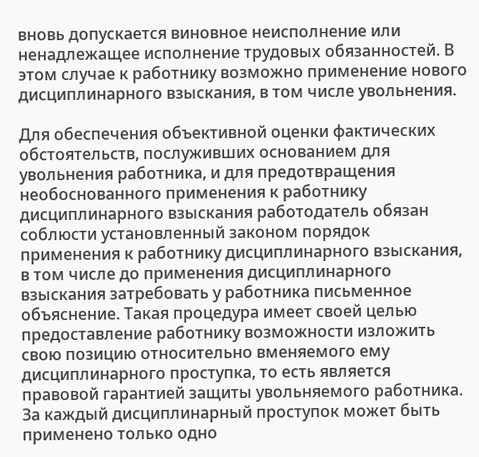вновь допускается виновное неисполнение или ненадлежащее исполнение трудовых обязанностей. В этом случае к работнику возможно применение нового дисциплинарного взыскания, в том числе увольнения.

Для обеспечения объективной оценки фактических обстоятельств, послуживших основанием для увольнения работника, и для предотвращения необоснованного применения к работнику дисциплинарного взыскания работодатель обязан соблюсти установленный законом порядок применения к работнику дисциплинарного взыскания, в том числе до применения дисциплинарного взыскания затребовать у работника письменное объяснение. Такая процедура имеет своей целью предоставление работнику возможности изложить свою позицию относительно вменяемого ему дисциплинарного проступка, то есть является правовой гарантией защиты увольняемого работника. За каждый дисциплинарный проступок может быть применено только одно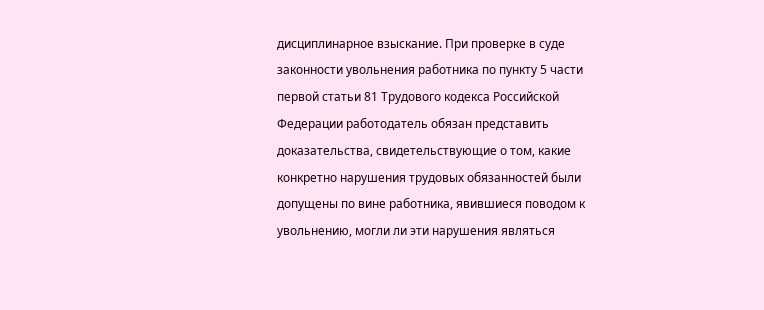дисциплинарное взыскание. При проверке в суде законности увольнения работника по пункту 5 части первой статьи 81 Трудового кодекса Российской Федерации работодатель обязан представить доказательства, свидетельствующие о том, какие конкретно нарушения трудовых обязанностей были допущены по вине работника, явившиеся поводом к увольнению, могли ли эти нарушения являться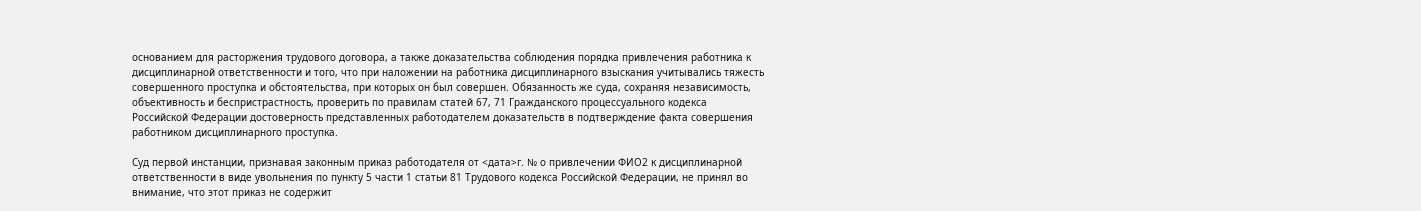основанием для расторжения трудового договора, а также доказательства соблюдения порядка привлечения работника к дисциплинарной ответственности и того, что при наложении на работника дисциплинарного взыскания учитывались тяжесть совершенного проступка и обстоятельства, при которых он был совершен. Обязанность же суда, сохраняя независимость, объективность и беспристрастность, проверить по правилам статей 67, 71 Гражданского процессуального кодекса Российской Федерации достоверность представленных работодателем доказательств в подтверждение факта совершения работником дисциплинарного проступка.

Суд первой инстанции, признавая законным приказ работодателя от <дата>г. № о привлечении ФИО2 к дисциплинарной ответственности в виде увольнения по пункту 5 части 1 статьи 81 Трудового кодекса Российской Федерации, не принял во внимание, что этот приказ не содержит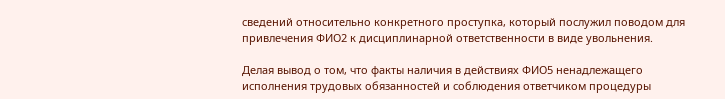сведений относительно конкретного проступка, который послужил поводом для привлечения ФИО2 к дисциплинарной ответственности в виде увольнения.

Делая вывод о том, что факты наличия в действиях ФИО5 ненадлежащего исполнения трудовых обязанностей и соблюдения ответчиком процедуры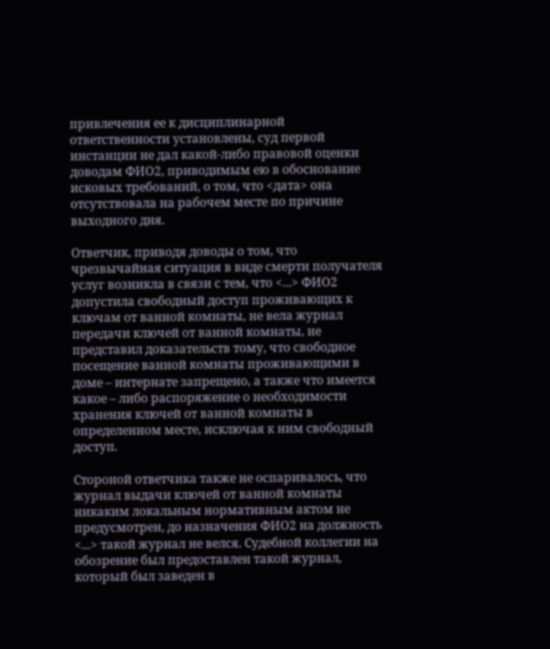привлечения ее к дисциплинарной ответственности установлены, суд первой инстанции не дал какой-либо правовой оценки доводам ФИО2, приводимым ею в обоснование исковых требований, о том, что <дата> она отсутствовала на рабочем месте по причине выходного дня.

Ответчик, приводя доводы о том, что чрезвычайная ситуация в виде смерти получателя услуг возникла в связи с тем, что <...> ФИО2 допустила свободный доступ проживающих к ключам от ванной комнаты, не вела журнал передачи ключей от ванной комнаты, не представил доказательств тому, что свободное посещение ванной комнаты проживающими в доме – интернате запрещено, а также что имеется какое – либо распоряжение о необходимости хранения ключей от ванной комнаты в определенном месте, исключая к ним свободный доступ.

Стороной ответчика также не оспаривалось, что журнал выдачи ключей от ванной комнаты никаким локальным нормативным актом не предусмотрен, до назначения ФИО2 на должность <...> такой журнал не велся. Судебной коллегии на обозрение был предоставлен такой журнал, который был заведен в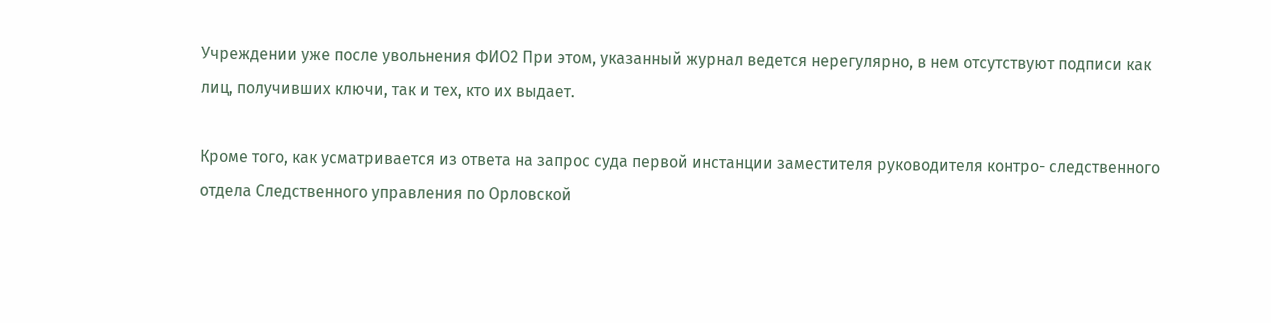Учреждении уже после увольнения ФИО2 При этом, указанный журнал ведется нерегулярно, в нем отсутствуют подписи как лиц, получивших ключи, так и тех, кто их выдает.

Кроме того, как усматривается из ответа на запрос суда первой инстанции заместителя руководителя контро- следственного отдела Следственного управления по Орловской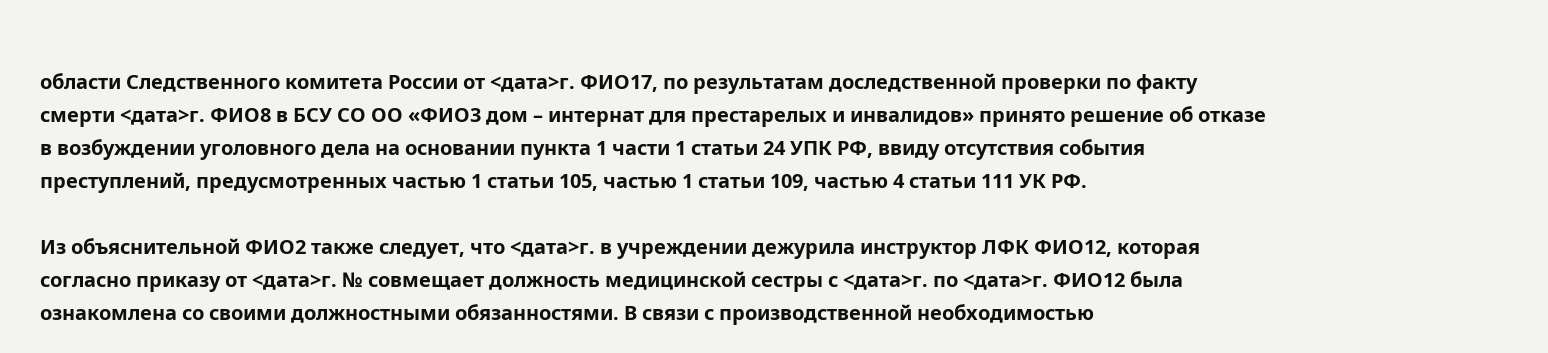области Следственного комитета России от <дата>г. ФИО17, по результатам доследственной проверки по факту смерти <дата>г. ФИО8 в БСУ СО ОО «ФИО3 дом – интернат для престарелых и инвалидов» принято решение об отказе в возбуждении уголовного дела на основании пункта 1 части 1 статьи 24 УПК РФ, ввиду отсутствия события преступлений, предусмотренных частью 1 статьи 105, частью 1 статьи 109, частью 4 статьи 111 УК РФ.

Из объяснительной ФИО2 также следует, что <дата>г. в учреждении дежурила инструктор ЛФК ФИО12, которая согласно приказу от <дата>г. № совмещает должность медицинской сестры с <дата>г. по <дата>г. ФИО12 была ознакомлена со своими должностными обязанностями. В связи с производственной необходимостью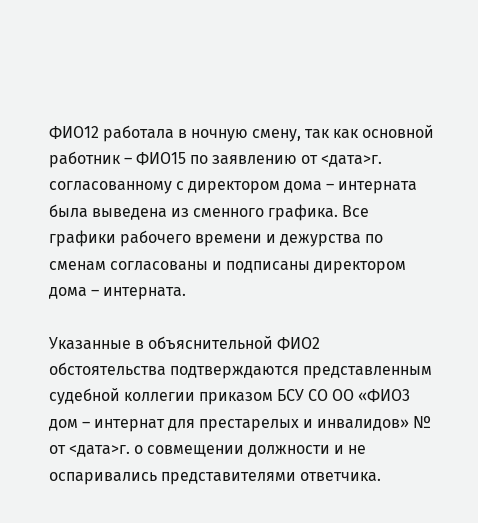ФИО12 работала в ночную смену, так как основной работник – ФИО15 по заявлению от <дата>г. согласованному с директором дома – интерната была выведена из сменного графика. Все графики рабочего времени и дежурства по сменам согласованы и подписаны директором дома – интерната.

Указанные в объяснительной ФИО2 обстоятельства подтверждаются представленным судебной коллегии приказом БСУ СО ОО «ФИО3 дом – интернат для престарелых и инвалидов» № от <дата>г. о совмещении должности и не оспаривались представителями ответчика.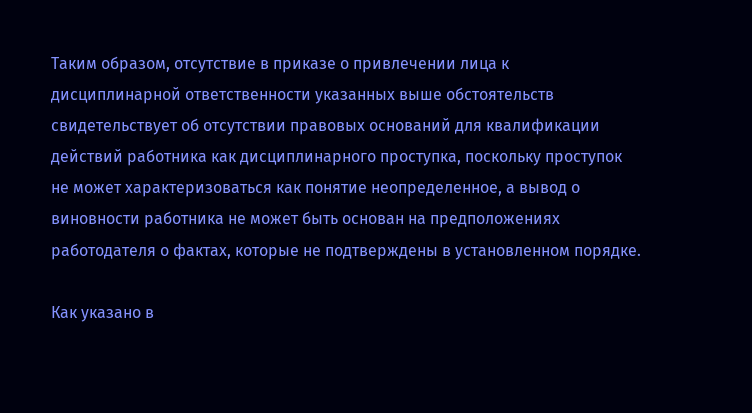Таким образом, отсутствие в приказе о привлечении лица к дисциплинарной ответственности указанных выше обстоятельств свидетельствует об отсутствии правовых оснований для квалификации действий работника как дисциплинарного проступка, поскольку проступок не может характеризоваться как понятие неопределенное, а вывод о виновности работника не может быть основан на предположениях работодателя о фактах, которые не подтверждены в установленном порядке.

Как указано в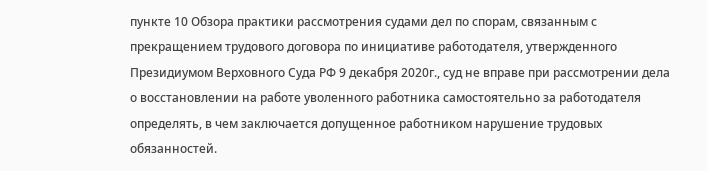пункте 10 Обзора практики рассмотрения судами дел по спорам, связанным с прекращением трудового договора по инициативе работодателя, утвержденного Президиумом Верховного Суда РФ 9 декабря 2020г., суд не вправе при рассмотрении дела о восстановлении на работе уволенного работника самостоятельно за работодателя определять, в чем заключается допущенное работником нарушение трудовых обязанностей.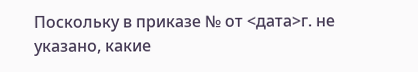Поскольку в приказе № от <дата>г. не указано, какие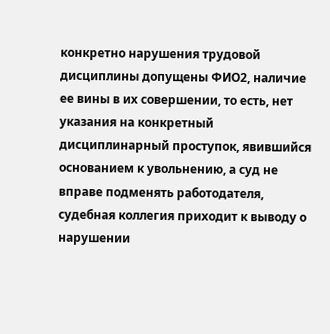конкретно нарушения трудовой дисциплины допущены ФИО2, наличие ее вины в их совершении, то есть, нет указания на конкретный дисциплинарный проступок, явившийся основанием к увольнению, а суд не вправе подменять работодателя, судебная коллегия приходит к выводу о нарушении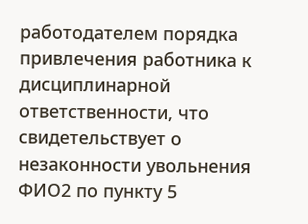работодателем порядка привлечения работника к дисциплинарной ответственности, что свидетельствует о незаконности увольнения ФИО2 по пункту 5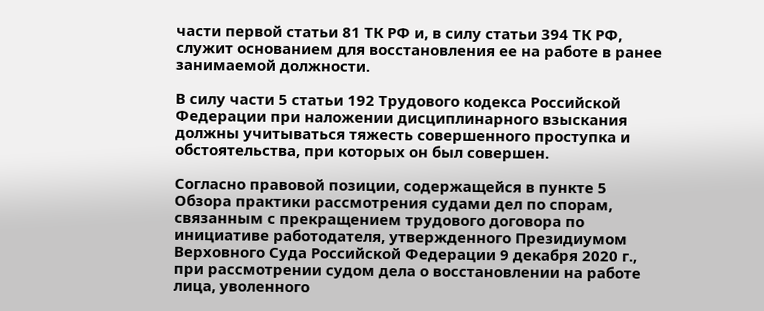части первой статьи 81 ТК РФ и, в силу статьи 394 ТК РФ, служит основанием для восстановления ее на работе в ранее занимаемой должности.

В силу части 5 статьи 192 Трудового кодекса Российской Федерации при наложении дисциплинарного взыскания должны учитываться тяжесть совершенного проступка и обстоятельства, при которых он был совершен.

Согласно правовой позиции, содержащейся в пункте 5 Обзора практики рассмотрения судами дел по спорам, связанным с прекращением трудового договора по инициативе работодателя, утвержденного Президиумом Верховного Суда Российской Федерации 9 декабря 2020 г., при рассмотрении судом дела о восстановлении на работе лица, уволенного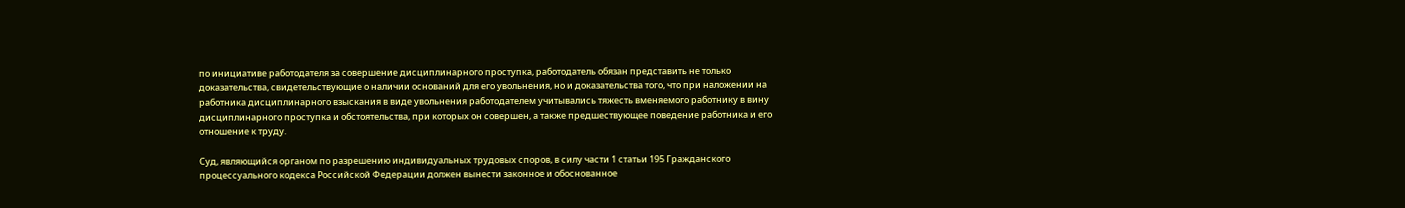по инициативе работодателя за совершение дисциплинарного проступка, работодатель обязан представить не только доказательства, свидетельствующие о наличии оснований для его увольнения, но и доказательства того, что при наложении на работника дисциплинарного взыскания в виде увольнения работодателем учитывались тяжесть вменяемого работнику в вину дисциплинарного проступка и обстоятельства, при которых он совершен, а также предшествующее поведение работника и его отношение к труду.

Суд, являющийся органом по разрешению индивидуальных трудовых споров, в силу части 1 статьи 195 Гражданского процессуального кодекса Российской Федерации должен вынести законное и обоснованное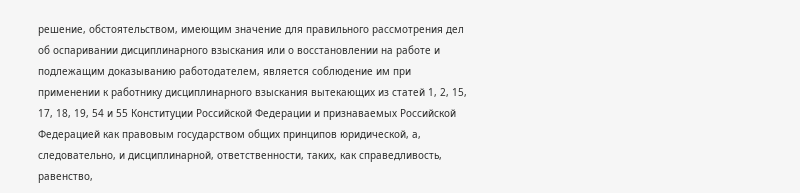решение, обстоятельством, имеющим значение для правильного рассмотрения дел об оспаривании дисциплинарного взыскания или о восстановлении на работе и подлежащим доказыванию работодателем, является соблюдение им при применении к работнику дисциплинарного взыскания вытекающих из статей 1, 2, 15, 17, 18, 19, 54 и 55 Конституции Российской Федерации и признаваемых Российской Федерацией как правовым государством общих принципов юридической, а, следовательно, и дисциплинарной, ответственности, таких, как справедливость, равенство,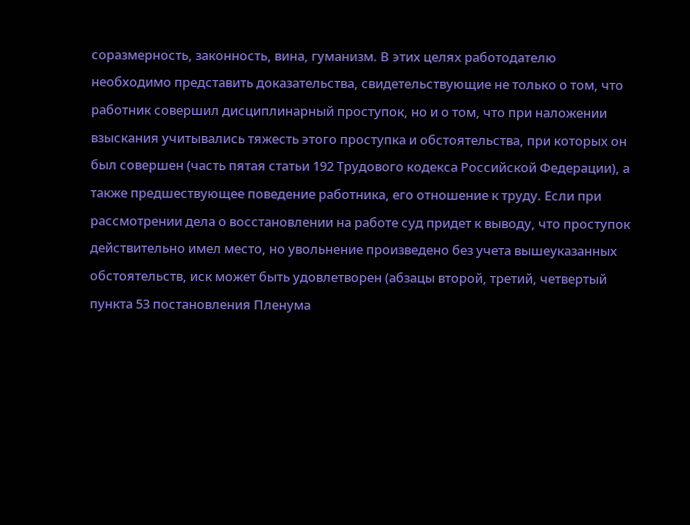соразмерность, законность, вина, гуманизм. В этих целях работодателю необходимо представить доказательства, свидетельствующие не только о том, что работник совершил дисциплинарный проступок, но и о том, что при наложении взыскания учитывались тяжесть этого проступка и обстоятельства, при которых он был совершен (часть пятая статьи 192 Трудового кодекса Российской Федерации), а также предшествующее поведение работника, его отношение к труду. Если при рассмотрении дела о восстановлении на работе суд придет к выводу, что проступок действительно имел место, но увольнение произведено без учета вышеуказанных обстоятельств, иск может быть удовлетворен (абзацы второй, третий, четвертый пункта 53 постановления Пленума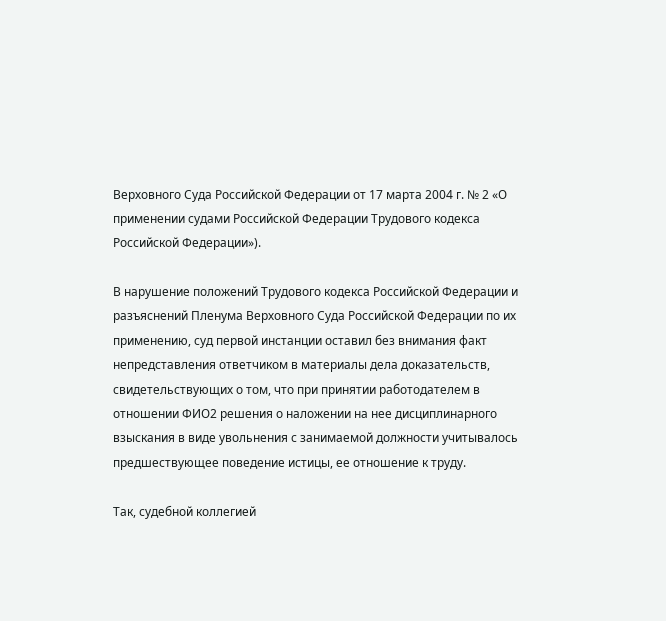Верховного Суда Российской Федерации от 17 марта 2004 г. № 2 «О применении судами Российской Федерации Трудового кодекса Российской Федерации»).

В нарушение положений Трудового кодекса Российской Федерации и разъяснений Пленума Верховного Суда Российской Федерации по их применению, суд первой инстанции оставил без внимания факт непредставления ответчиком в материалы дела доказательств, свидетельствующих о том, что при принятии работодателем в отношении ФИО2 решения о наложении на нее дисциплинарного взыскания в виде увольнения с занимаемой должности учитывалось предшествующее поведение истицы, ее отношение к труду.

Так, судебной коллегией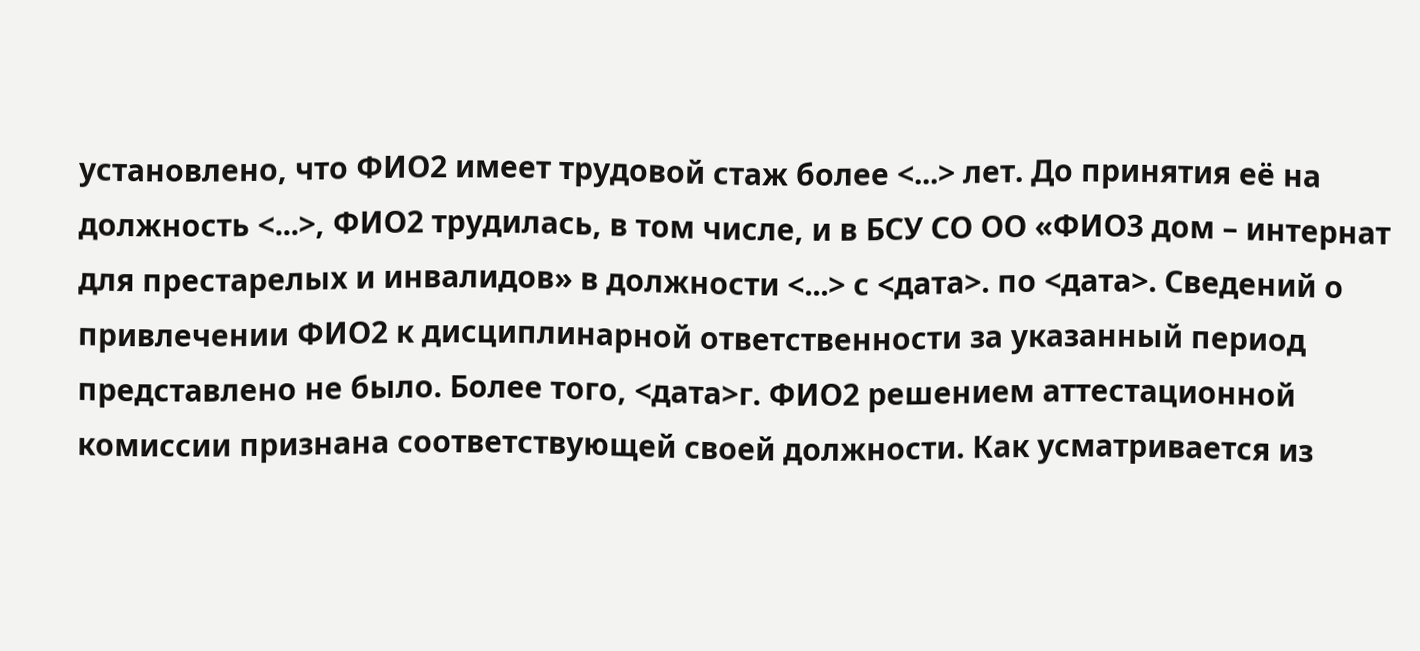установлено, что ФИО2 имеет трудовой стаж более <...> лет. До принятия её на должность <...>, ФИО2 трудилась, в том числе, и в БСУ СО ОО «ФИО3 дом – интернат для престарелых и инвалидов» в должности <...> с <дата>. по <дата>. Сведений о привлечении ФИО2 к дисциплинарной ответственности за указанный период представлено не было. Более того, <дата>г. ФИО2 решением аттестационной комиссии признана соответствующей своей должности. Как усматривается из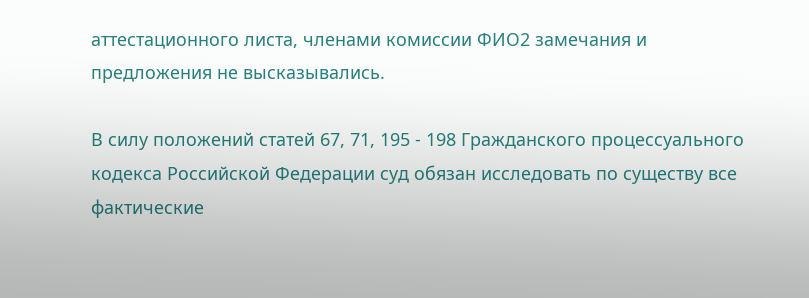аттестационного листа, членами комиссии ФИО2 замечания и предложения не высказывались.

В силу положений статей 67, 71, 195 - 198 Гражданского процессуального кодекса Российской Федерации суд обязан исследовать по существу все фактические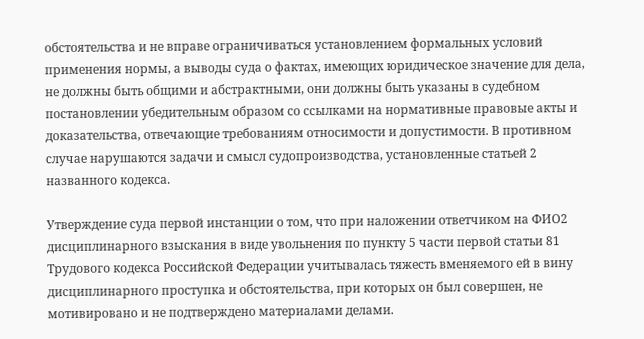обстоятельства и не вправе ограничиваться установлением формальных условий применения нормы, а выводы суда о фактах, имеющих юридическое значение для дела, не должны быть общими и абстрактными, они должны быть указаны в судебном постановлении убедительным образом со ссылками на нормативные правовые акты и доказательства, отвечающие требованиям относимости и допустимости. В противном случае нарушаются задачи и смысл судопроизводства, установленные статьей 2 названного кодекса.

Утверждение суда первой инстанции о том, что при наложении ответчиком на ФИО2 дисциплинарного взыскания в виде увольнения по пункту 5 части первой статьи 81 Трудового кодекса Российской Федерации учитывалась тяжесть вменяемого ей в вину дисциплинарного проступка и обстоятельства, при которых он был совершен, не мотивировано и не подтверждено материалами делами.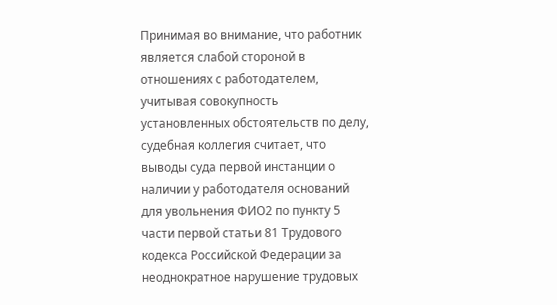Принимая во внимание, что работник является слабой стороной в отношениях с работодателем, учитывая совокупность установленных обстоятельств по делу, судебная коллегия считает, что выводы суда первой инстанции о наличии у работодателя оснований для увольнения ФИО2 по пункту 5 части первой статьи 81 Трудового кодекса Российской Федерации за неоднократное нарушение трудовых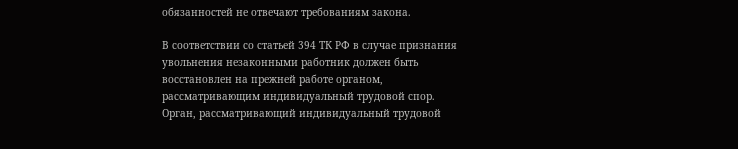обязанностей не отвечают требованиям закона.

В соответствии со статьей 394 ТК РФ в случае признания увольнения незаконными работник должен быть восстановлен на прежней работе органом, рассматривающим индивидуальный трудовой спор. Орган, рассматривающий индивидуальный трудовой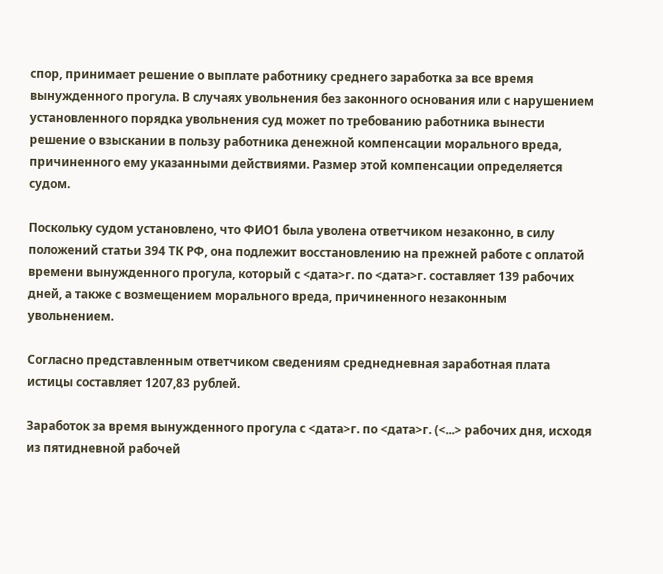спор, принимает решение о выплате работнику среднего заработка за все время вынужденного прогула. В случаях увольнения без законного основания или с нарушением установленного порядка увольнения суд может по требованию работника вынести решение о взыскании в пользу работника денежной компенсации морального вреда, причиненного ему указанными действиями. Размер этой компенсации определяется судом.

Поскольку судом установлено, что ФИО1 была уволена ответчиком незаконно, в силу положений статьи 394 ТК РФ, она подлежит восстановлению на прежней работе с оплатой времени вынужденного прогула, который с <дата>г. по <дата>г. составляет 139 рабочих дней, а также с возмещением морального вреда, причиненного незаконным увольнением.

Согласно представленным ответчиком сведениям среднедневная заработная плата истицы составляет 1207,83 рублей.

Заработок за время вынужденного прогула с <дата>г. по <дата>г. (<...> рабочих дня, исходя из пятидневной рабочей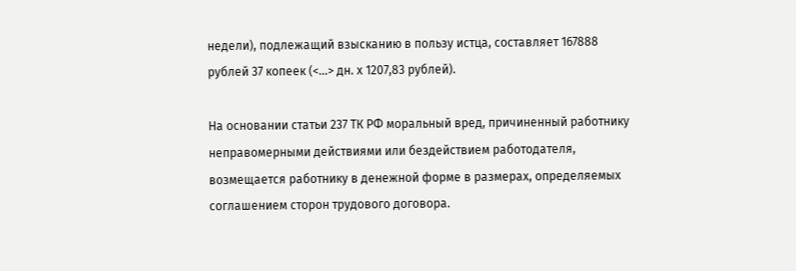недели), подлежащий взысканию в пользу истца, составляет 167888 рублей 37 копеек (<...> дн. х 1207,83 рублей).

На основании статьи 237 ТК РФ моральный вред, причиненный работнику неправомерными действиями или бездействием работодателя, возмещается работнику в денежной форме в размерах, определяемых соглашением сторон трудового договора.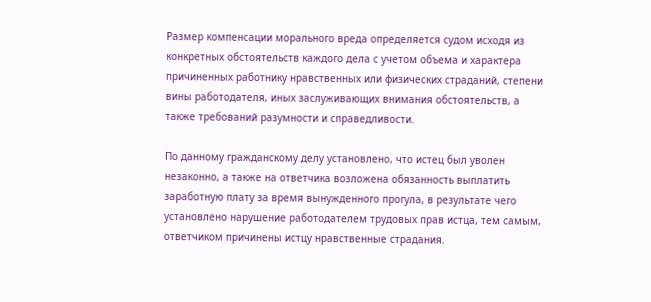Размер компенсации морального вреда определяется судом исходя из конкретных обстоятельств каждого дела с учетом объема и характера причиненных работнику нравственных или физических страданий, степени вины работодателя, иных заслуживающих внимания обстоятельств, а также требований разумности и справедливости.

По данному гражданскому делу установлено, что истец был уволен незаконно, а также на ответчика возложена обязанность выплатить заработную плату за время вынужденного прогула, в результате чего установлено нарушение работодателем трудовых прав истца, тем самым, ответчиком причинены истцу нравственные страдания.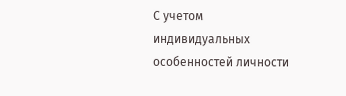С учетом индивидуальных особенностей личности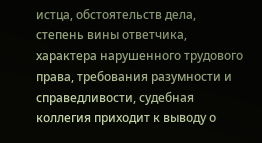истца, обстоятельств дела, степень вины ответчика, характера нарушенного трудового права, требования разумности и справедливости, судебная коллегия приходит к выводу о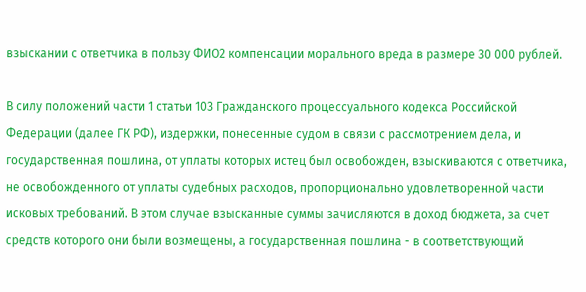взыскании с ответчика в пользу ФИО2 компенсации морального вреда в размере 30 000 рублей.

В силу положений части 1 статьи 103 Гражданского процессуального кодекса Российской Федерации (далее ГК РФ), издержки, понесенные судом в связи с рассмотрением дела, и государственная пошлина, от уплаты которых истец был освобожден, взыскиваются с ответчика, не освобожденного от уплаты судебных расходов, пропорционально удовлетворенной части исковых требований. В этом случае взысканные суммы зачисляются в доход бюджета, за счет средств которого они были возмещены, а государственная пошлина - в соответствующий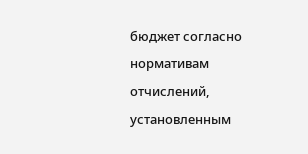бюджет согласно нормативам отчислений, установленным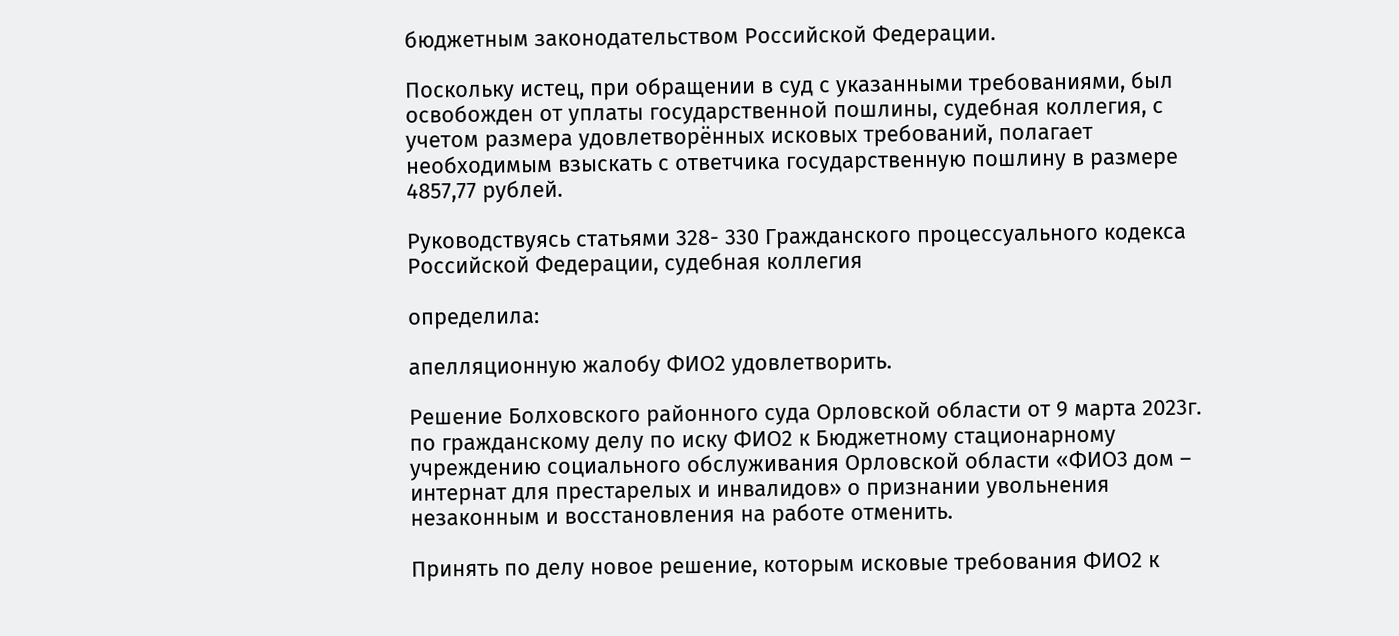бюджетным законодательством Российской Федерации.

Поскольку истец, при обращении в суд с указанными требованиями, был освобожден от уплаты государственной пошлины, судебная коллегия, с учетом размера удовлетворённых исковых требований, полагает необходимым взыскать с ответчика государственную пошлину в размере 4857,77 рублей.

Руководствуясь статьями 328- 330 Гражданского процессуального кодекса Российской Федерации, судебная коллегия

определила:

апелляционную жалобу ФИО2 удовлетворить.

Решение Болховского районного суда Орловской области от 9 марта 2023г. по гражданскому делу по иску ФИО2 к Бюджетному стационарному учреждению социального обслуживания Орловской области «ФИО3 дом – интернат для престарелых и инвалидов» о признании увольнения незаконным и восстановления на работе отменить.

Принять по делу новое решение, которым исковые требования ФИО2 к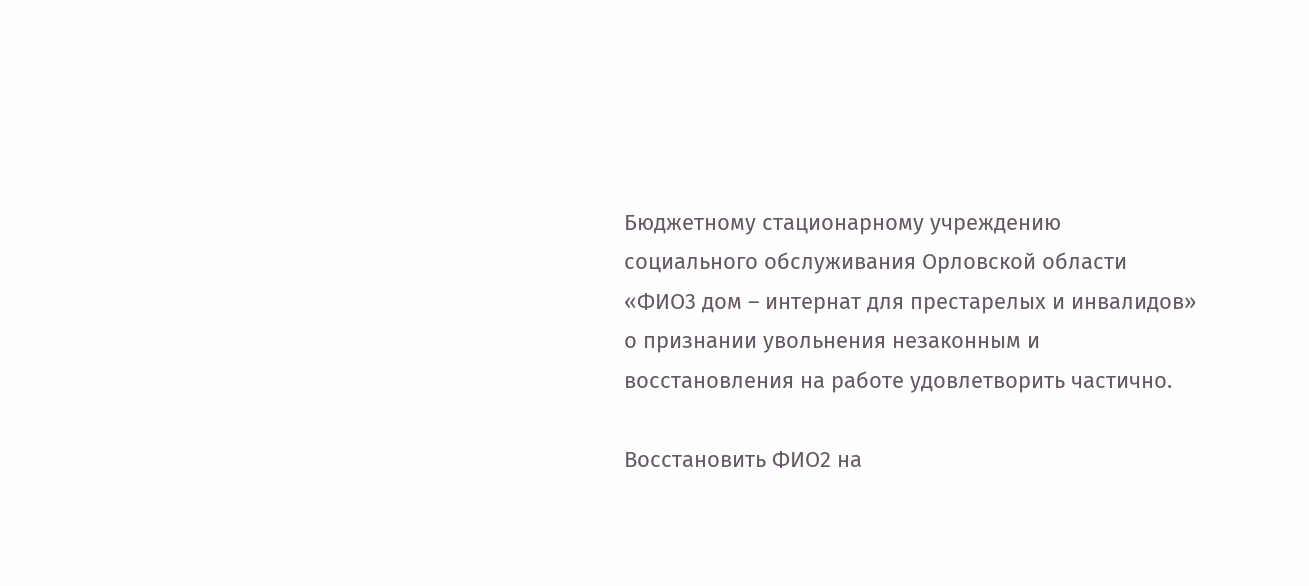Бюджетному стационарному учреждению социального обслуживания Орловской области «ФИО3 дом – интернат для престарелых и инвалидов» о признании увольнения незаконным и восстановления на работе удовлетворить частично.

Восстановить ФИО2 на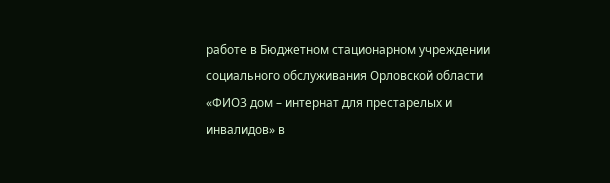работе в Бюджетном стационарном учреждении социального обслуживания Орловской области «ФИО3 дом – интернат для престарелых и инвалидов» в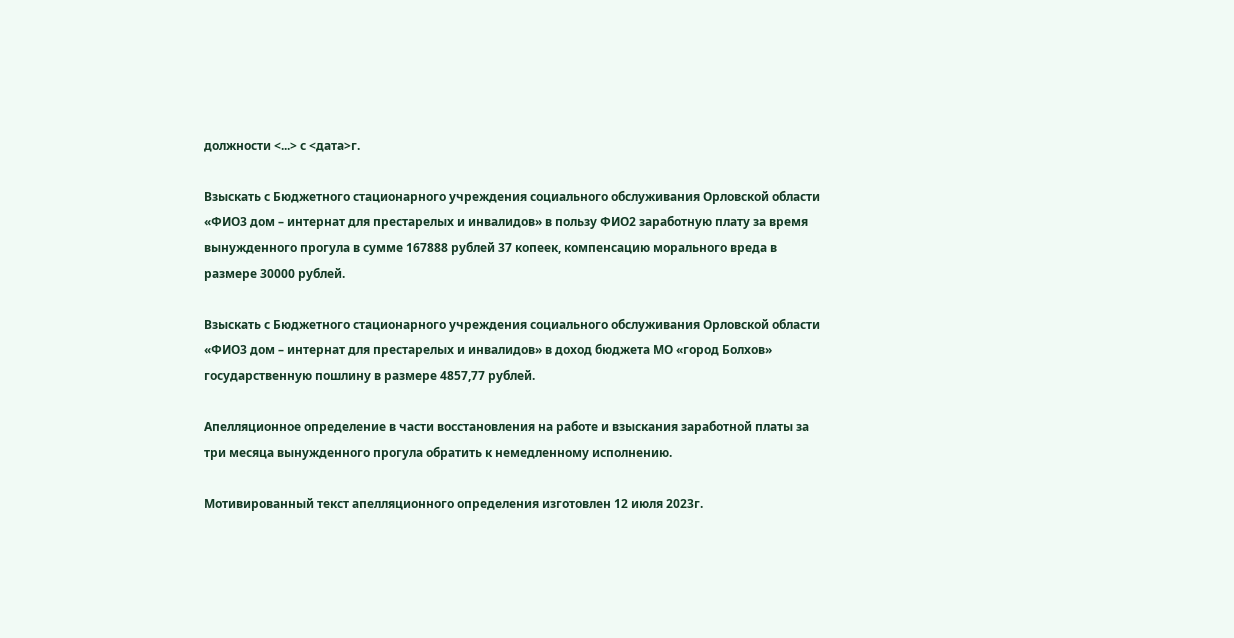должности <...> с <дата>г.

Взыскать с Бюджетного стационарного учреждения социального обслуживания Орловской области «ФИО3 дом – интернат для престарелых и инвалидов» в пользу ФИО2 заработную плату за время вынужденного прогула в сумме 167888 рублей 37 копеек, компенсацию морального вреда в размере 30000 рублей.

Взыскать с Бюджетного стационарного учреждения социального обслуживания Орловской области «ФИО3 дом – интернат для престарелых и инвалидов» в доход бюджета МО «город Болхов» государственную пошлину в размере 4857,77 рублей.

Апелляционное определение в части восстановления на работе и взыскания заработной платы за три месяца вынужденного прогула обратить к немедленному исполнению.

Мотивированный текст апелляционного определения изготовлен 12 июля 2023г.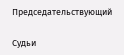Председательствующий

Судьи